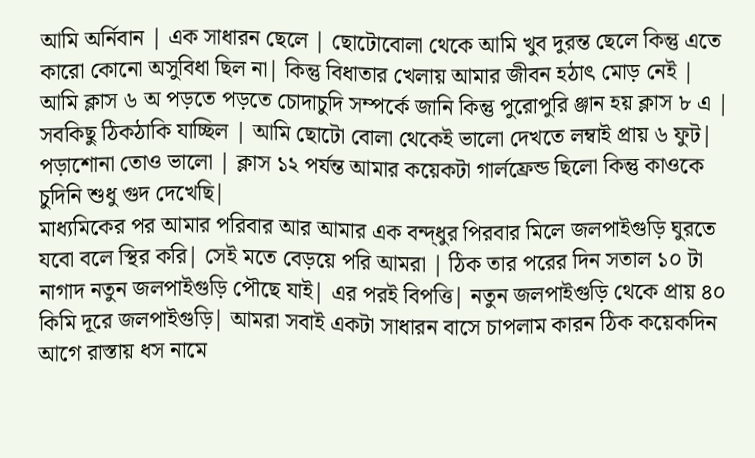আমি অর্নিবান | এক সাধারন ছেলে | ছোটোবোলা থেকে আমি খুব দুরন্ত ছেলে কিন্তু এতে কারো কোনো অসুবিধা ছিল না| কিন্তু বিধাতার খেলায় আমার জীবন হঠাৎ মোড় নেই |
আমি ক্লাস ৬ অ পড়তে পড়তে চোদাচুদি সম্পর্কে জানি কিন্তু পুরোপুরি ঞ্জান হয় ক্লাস ৮ এ | সবকিছু ঠিকঠাকি যাচ্ছিল | আমি ছোটো বোলা থেকেই ভালো দেখতে লম্বাই প্রায় ৬ ফুট|
পড়াশোনা তোও ভালো | ক্লাস ১২ পর্যন্ত আমার কয়েকটা গার্লফ্রেন্ড ছিলো কিন্তু কাওকে চুদিনি শুধু গুদ দেখেছি|
মাধ্যমিকের পর আমার পরিবার আর আমার এক বন্দ্ধুর পিরবার মিলে জলপাইগুড়ি ঘুরতে যবো বলে স্থির করি| সেই মতে বেড়য়ে পরি আমরা | ঠিক তার পরের দিন সতাল ১০ টা নাগাদ নতুন জলপাইগুড়ি পৌছে যাই| এর পরই বিপত্তি| নতুন জলপাইগুড়ি থেকে প্রায় ৪০ কিমি দূরে জলপাইগুড়ি| আমরা সবাই একটা সাধারন বাসে চাপলাম কারন ঠিক কয়েকদিন আগে রাস্তায় ধস নামে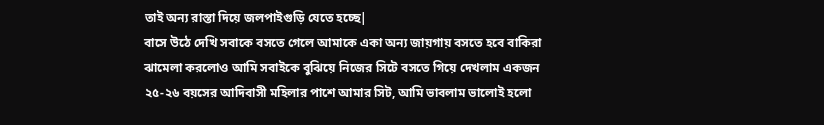তাই অন্য রাস্তা দিয়ে জলপাইগুড়ি যেতে হচ্ছে|
বাসে উঠে দেখি সবাকে বসতে গেলে আমাকে একা অন্য জায়গায় বসতে হবে বাকিরা ঝামেলা করলোও আমি সবাইকে বুঝিয়ে নিজের সিটে বসতে গিয়ে দেখলাম একজন ২৫-২৬ বয়সের আদিবাসী মহিলার পাশে আমার সিট, আমি ভাবলাম ভালোই হলো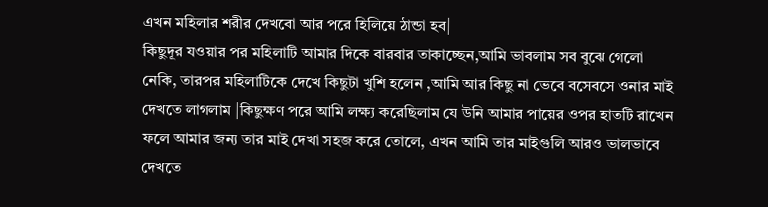এখন মহিলার শরীর দেখবো আর পরে হিলিয়ে ঠান্ডা হব|
কিছুদূর যওয়ার পর মহিলাটি আমার দিকে বারবার তাকাচ্ছেন,আমি ভাবলাম সব বুঝে গেলো নেকি, তারপর মহিলাটিকে দেখে কিছুটা খুশি হলেন ,আমি আর কিছু না ভেবে বসেবসে ওনার মাই দেখতে লাগলাম |কিছুক্ষণ পরে আমি লক্ষ্য করেছিলাম যে উনি আমার পায়ের ওপর হাতটি রাখেন ফলে আমার জন্য তার মাই দেখা সহজ করে তোলে, এখন আমি তার মাইগুলি আরও ভালভাবে দেখতে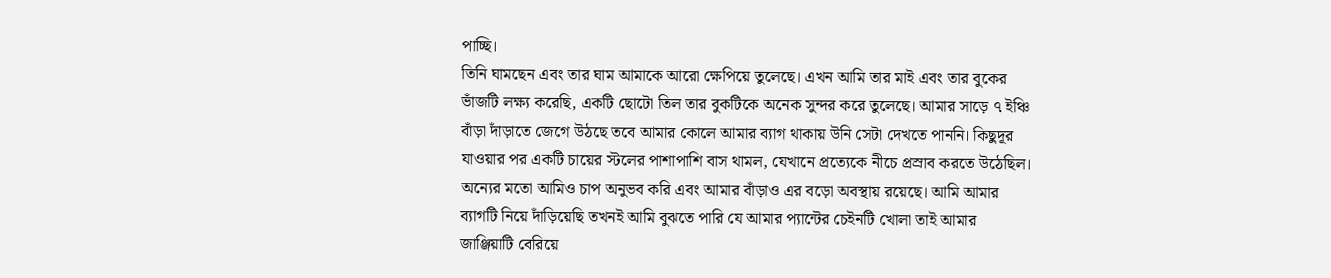পাচ্ছি।
তিনি ঘামছেন এবং তার ঘাম আমাকে আরো ক্ষেপিয়ে তুলেছে। এখন আমি তার মাই এবং তার বুকের ভাঁজটি লক্ষ্য করেছি, একটি ছোটো তিল তার বুকটিকে অনেক সুন্দর করে তুলেছে। আমার সাড়ে ৭ ইঞ্চি বাঁড়া দাঁড়াতে জেগে উঠছে তবে আমার কোলে আমার ব্যাগ থাকায় উনি সেটা দেখতে পাননি। কিছুদূর যাওয়ার পর একটি চায়ের স্টলের পাশাপাশি বাস থামল, যেখানে প্রত্যেকে নীচে প্রস্রাব করতে উঠেছিল।
অন্যের মতো আমিও চাপ অনুভব করি এবং আমার বাঁড়াও এর বড়ো অবস্থায় রয়েছে। আমি আমার ব্যাগটি নিয়ে দাঁড়িয়েছি তখনই আমি বুঝতে পারি যে আমার প্যান্টের চেইনটি খোলা তাই আমার জাঞ্জিয়াটি বেরিয়ে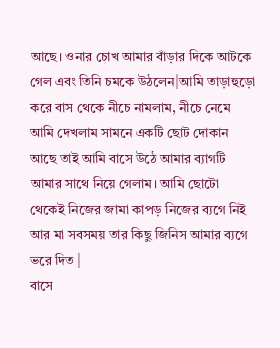আছে। ওনার চোখ আমার বাঁড়ার দিকে আটকে গেল এবং তিনি চমকে উঠলেন|আমি তাড়াহুড়ো করে বাস থেকে নীচে নামলাম, নীচে নেমে আমি দেখলাম সামনে একটি ছোট দোকান আছে তাই আমি বাসে উঠে আমার ব্যাগটি আমার সাথে নিয়ে গেলাম। আমি ছোটো থেকেই নিজের জামা কাপড় নিজের ব্যগে নিই আর মা সবসময় তার কিছু জিনিস আমার ব্যগে ভরে দিত |
বাসে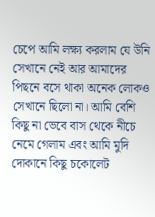চেপে আমি লক্ষ্য করলাম যে উনি সেখানে নেই আর আমাদের পিছনে বসে থাকা অনেক লোকও সেখানে ছিলো না। আমি বেশি কিছু না ভেবে বাস থেকে নীচে নেমে গেলাম এবং আমি মুদি দোকানে কিছু চকোলেট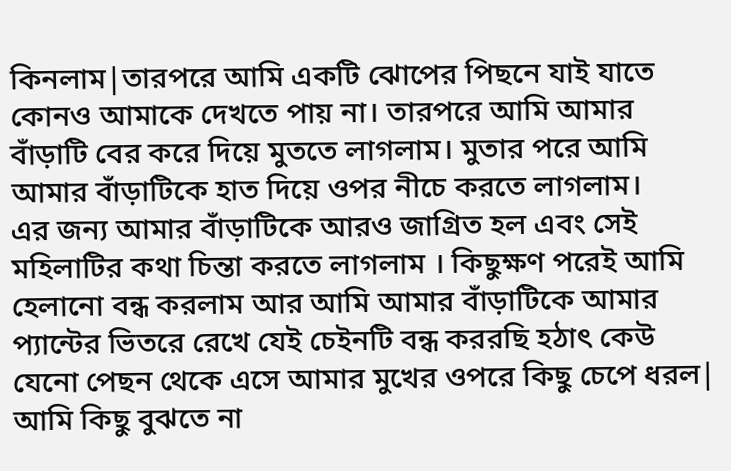কিনলাম|তারপরে আমি একটি ঝোপের পিছনে যাই যাতে কোনও আমাকে দেখতে পায় না। তারপরে আমি আমার বাঁড়াটি বের করে দিয়ে মুততে লাগলাম। মুতার পরে আমি আমার বাঁড়াটিকে হাত দিয়ে ওপর নীচে করতে লাগলাম।
এর জন্য আমার বাঁড়াটিকে আরও জাগ্রিত হল এবং সেই মহিলাটির কথা চিন্তা করতে লাগলাম । কিছুক্ষণ পরেই আমি হেলানো বন্ধ করলাম আর আমি আমার বাঁড়াটিকে আমার প্যান্টের ভিতরে রেখে যেই চেইনটি বন্ধ কররছি হঠাৎ কেউ যেনো পেছন থেকে এসে আমার মুখের ওপরে কিছু চেপে ধরল| আমি কিছু বুঝতে না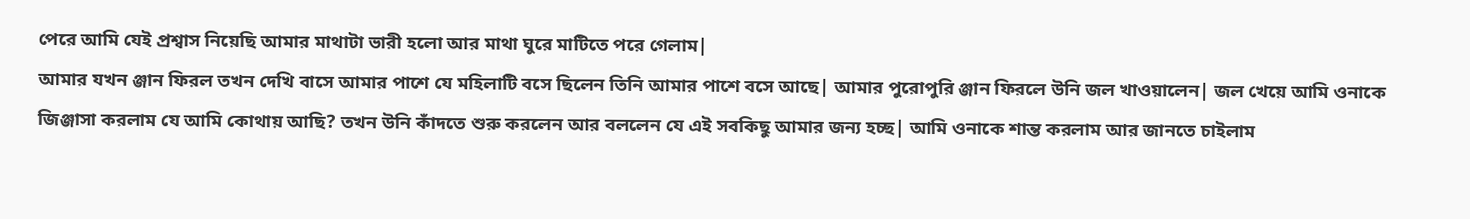পেরে আমি যেই প্রশ্বাস নিয়েছি আমার মাথাটা ভারী হলো আর মাথা ঘুরে মাটিতে পরে গেলাম|
আমার যখন ঞ্জান ফিরল তখন দেখি বাসে আমার পাশে যে মহিলাটি বসে ছিলেন তিনি আমার পাশে বসে আছে| আমার পুরোপুরি ঞ্জান ফিরলে উনি জল খাওয়ালেন| জল খেয়ে আমি ওনাকে জিঞ্জাসা করলাম যে আমি কোথায় আছি? তখন উনি কাঁদতে শুরু করলেন আর বললেন যে এই সবকিছু আমার জন্য হচ্ছ| আমি ওনাকে শান্ত করলাম আর জানতে চাইলাম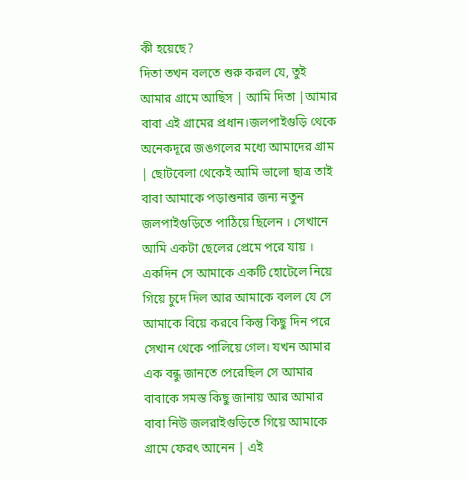কী হয়েছে?
দিতা তখন বলতে শুরু করল যে, তুই আমার গ্রামে আছিস | আমি দিতা |আমার বাবা এই গ্রামের প্রধান।জলপাইগুড়ি থেকে অনেকদূরে জঙগলের মধ্যে আমাদের গ্রাম | ছোটবেলা থেকেই আমি ভালো ছাত্র তাই বাবা আমাকে পড়াশুনার জন্য নতুন জলপাইগুড়িতে পাঠিয়ে ছিলেন । সেখানে আমি একটা ছেলের প্রেমে পরে যায় ।
একদিন সে আমাকে একটি হোটেলে নিয়ে গিয়ে চুদে দিল আর আমাকে বলল যে সে আমাকে বিয়ে করবে কিন্তু কিছু দিন পরে সেখান থেকে পালিয়ে গেল। যখন আমার এক বন্ধু জানতে পেরেছিল সে আমার বাবাকে সমস্ত কিছু জানায় আর আমার বাবা নিউ জলরাইগুড়িতে গিয়ে আমাকে গ্রামে ফেরৎ আনেন | এই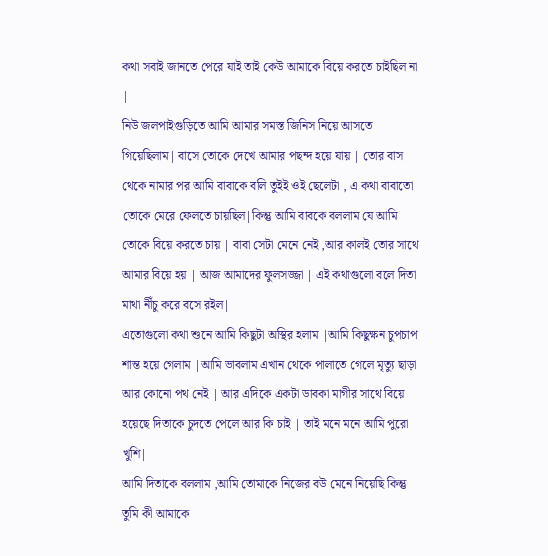কথা সবাই জানতে পেরে যাই তাই কেউ আমাকে বিয়ে করতে চাইছিল না |
নিউ জলপাইগুড়িতে আমি আমার সমস্ত জিনিস নিয়ে আসতে গিয়েছিলাম| বাসে তোকে দেখে আমার পছন্দ হয়ে যায় | তোর বাস থেকে নামার পর আমি বাবাকে বলি তুইই ওই ছেলেটা , এ কথা বাবাতো তোকে মেরে ফেলতে চায়ছিল|কিন্তু আমি বাবকে বললাম যে আমি তোকে বিয়ে করতে চায় | বাবা সেটা মেনে নেই ,আর কালই তোর সাথে আমার বিয়ে হয় | আজ আমাদের ফুলসজ্জা | এই কথাগুলো বলে দিতা মাথা নীঁচু করে বসে রইল|
এতোগুলো কথা শুনে আমি কিছুটা অস্থির হলাম |আমি কিছুক্ষন চুপচাপ শান্ত হয়ে গেলাম |আমি ভাবলাম এখান থেকে পালাতে গেলে মৃত্যু ছাড়া আর কোনো পথ নেই | আর এদিকে একটা ডাবকা মাগীর সাথে বিয়ে হয়েছে দিতাকে চুদতে পেলে আর কি চাই | তাই মনে মনে আমি পুরো খুশি|
আমি দিতাকে বললাম ,আমি তোমাকে নিজের বউ মেনে নিয়েছি কিন্তু তুমি কী আমাকে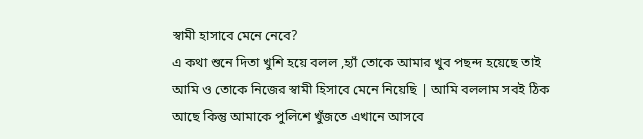স্বামী হাসাবে মেনে নেবে?
এ কথা শুনে দিতা খুশি হয়ে বলল ,হ্যাঁ তোকে আমার খুব পছন্দ হয়েছে তাই আমি ও তোকে নিজের স্বামী হিসাবে মেনে নিয়েছি | আমি বললাম সবই ঠিক আছে কিন্তু আমাকে পুলিশে খুঁজতে এখানে আসবে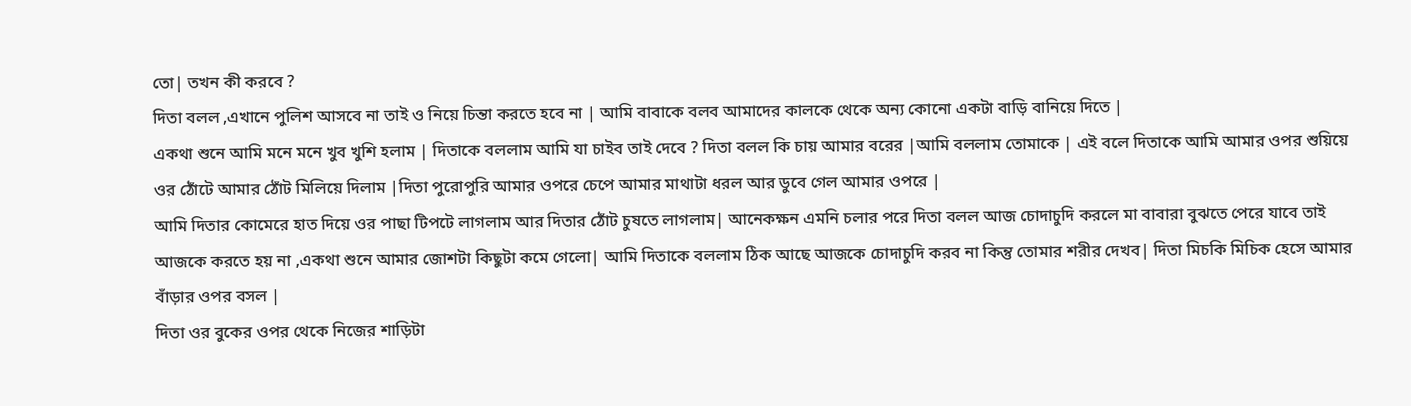তো| তখন কী করবে ?
দিতা বলল ,এখানে পুলিশ আসবে না তাই ও নিয়ে চিন্তা করতে হবে না | আমি বাবাকে বলব আমাদের কালকে থেকে অন্য কোনো একটা বাড়ি বানিয়ে দিতে |
একথা শুনে আমি মনে মনে খুব খুশি হলাম | দিতাকে বললাম আমি যা চাইব তাই দেবে ? দিতা বলল কি চায় আমার বরের |আমি বললাম তোমাকে | এই বলে দিতাকে আমি আমার ওপর শুয়িয়ে ওর ঠোঁটে আমার ঠোঁট মিলিয়ে দিলাম |দিতা পুরোপুরি আমার ওপরে চেপে আমার মাথাটা ধরল আর ডুবে গেল আমার ওপরে |
আমি দিতার কোমেরে হাত দিয়ে ওর পাছা টিপটে লাগলাম আর দিতার ঠোঁট চুষতে লাগলাম| আনেকক্ষন এমনি চলার পরে দিতা বলল আজ চোদাচুদি করলে মা বাবারা বুঝতে পেরে যাবে তাই আজকে করতে হয় না ,একথা শুনে আমার জোশটা কিছুটা কমে গেলো| আমি দিতাকে বললাম ঠিক আছে আজকে চোদাচুদি করব না কিন্তু তোমার শরীর দেখব| দিতা মিচকি মিচিক হেসে আমার বাঁড়ার ওপর বসল |
দিতা ওর বুকের ওপর থেকে নিজের শাড়িটা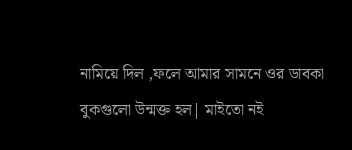নামিয়ে দিল ,ফলে আমার সামনে ওর ডাবকা বুকগুলো উন্মক্ত হল| মাইতো নই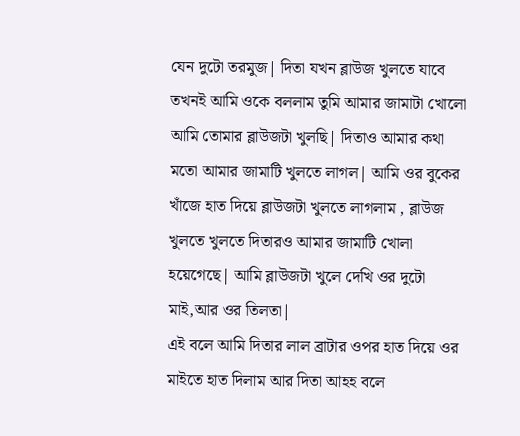যেন দুটো তরমুজ| দিতা যখন ব্লাউজ খুলতে যাবে তখনই আমি ওকে বললাম তুমি আমার জামাটা খোলো আমি তোমার ব্লাউজটা খুলছি| দিতাও আমার কথা মতো আমার জামাটি খুলতে লাগল| আমি ওর বুকের খাঁজে হাত দিয়ে ব্লাউজটা খুলতে লাগলাম , ব্লাউজ খুলতে খুলতে দিতারও আমার জামাটি খোলা হয়েগেছে| আমি ব্লাউজটা খুলে দেখি ওর দুটো মাই,আর ওর তিলতা|
এই বলে আমি দিতার লাল ব্রাটার ওপর হাত দিয়ে ওর মাইতে হাত দিলাম আর দিতা আহহ বলে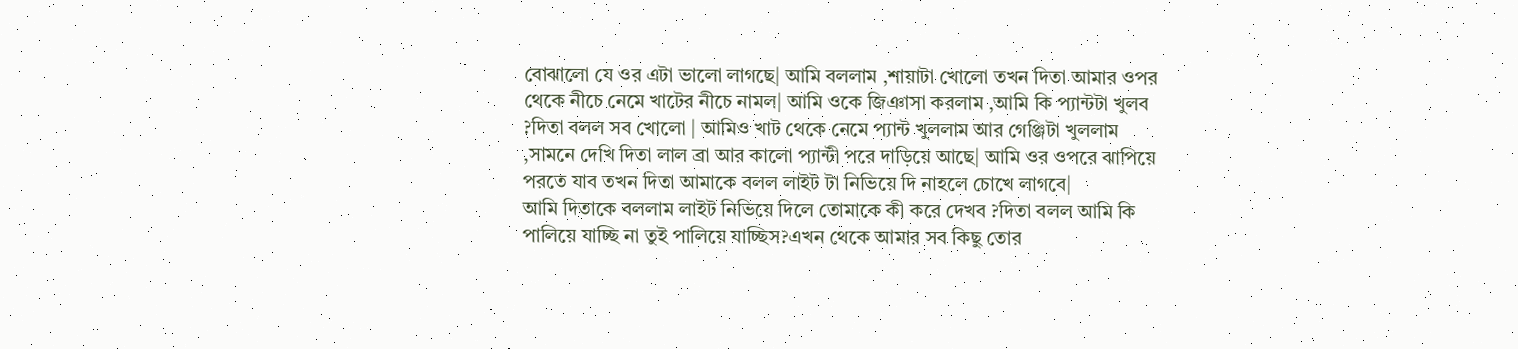বোঝালো যে ওর এটা ভালো লাগছে| আমি বললাম ,শায়াটা খোলো তখন দিতা আমার ওপর থেকে নীচে নেমে খাটের নীচে নামল| আমি ওকে জিঞাসা করলাম ,আমি কি প্যান্টটা খুলব ?দিতা বলল সব খোলো | আমিও খাট থেকে নেমে প্যান্ট খুললাম আর গেঞ্জিটা খুললাম ,সামনে দেখি দিতা লাল ব্রা আর কালো প্যান্টী পরে দাড়িয়ে আছে| আমি ওর ওপরে ঝাপিয়ে পরতে যাব তখন দিতা আমাকে বলল লাইট টা নিভিয়ে দি নাহলে চোখে লাগবে|
আমি দিতাকে বললাম লাইট নিভিয়ে দিলে তোমাকে কী করে দেখব ?দিতা বলল আমি কি পালিয়ে যাচ্ছি না তুই পালিয়ে যাচ্ছিস?এখন থেকে আমার সব কিছু তোর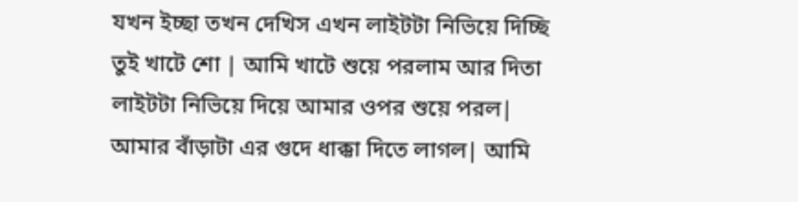যখন ইচ্ছা তখন দেখিস এখন লাইটটা নিভিয়ে দিচ্ছি তুই খাটে শো | আমি খাটে শুয়ে পরলাম আর দিতা লাইটটা নিভিয়ে দিয়ে আমার ওপর শুয়ে পরল| আমার বাঁড়াটা এর গুদে ধাক্কা দিতে লাগল| আমি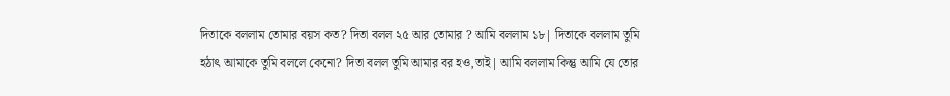দিতাকে বললাম তোমার বয়স কত? দিতা বলল ২৫ আর তোমার ? আমি বললাম ১৮| দিতাকে বললাম তুমি হঠাৎ আমাকে তুমি বললে কেনো? দিতা বলল তুমি আমার বর হও,তাই| আমি বললাম কিন্তু আমি যে তোর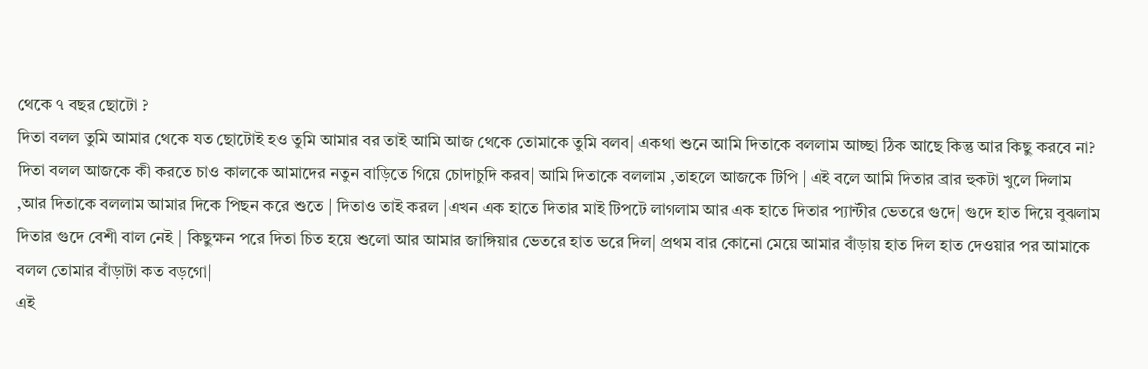থেকে ৭ বছর ছোটো ?
দিতা বলল তুমি আমার থেকে যত ছোটোই হও তুমি আমার বর তাই আমি আজ থেকে তোমাকে তুমি বলব| একথা শুনে আমি দিতাকে বললাম আচ্ছা ঠিক আছে কিন্তু আর কিছু করবে না?
দিতা বলল আজকে কী করতে চাও কালকে আমাদের নতুন বাড়িতে গিয়ে চোদাচুদি করব| আমি দিতাকে বললাম ,তাহলে আজকে টিপি | এই বলে আমি দিতার ব্রার হুকটা খুলে দিলাম ,আর দিতাকে বললাম আমার দিকে পিছন করে শুতে | দিতাও তাই করল |এখন এক হাতে দিতার মাই টিপটে লাগলাম আর এক হাতে দিতার প্যান্টীর ভেতরে গুদে| গুদে হাত দিয়ে বুঝলাম দিতার গুদে বেশী বাল নেই | কিছুক্ষন পরে দিতা চিত হয়ে শুলো আর আমার জাঙ্গিয়ার ভেতরে হাত ভরে দিল| প্রথম বার কোনো মেয়ে আমার বাঁড়ায় হাত দিল হাত দেওয়ার পর আমাকে বলল তোমার বাঁড়াটা কত বড়গো|
এই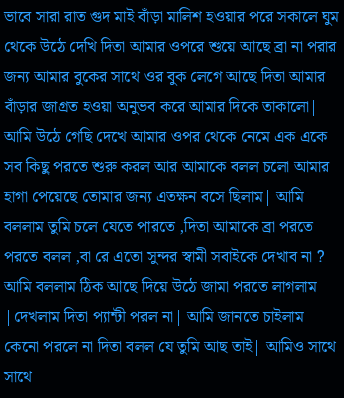ভাবে সারা রাত গুদ মাই বাঁড়া মালিশ হওয়ার পরে সকালে ঘুম থেকে উঠে দেখি দিতা আমার ওপরে শুয়ে আছে ব্রা না পরার জন্য আমার বুকের সাথে ওর বুক লেগে আছে দিতা আমার বাঁড়ার জাগ্রত হওয়া অনুভব করে আমার দিকে তাকালো| আমি উঠে গেছি দেখে আমার ওপর থেকে নেমে এক একে সব কিছু পরতে শুরু করল আর আমাকে বলল চলো আমার হাগা পেয়েছে তোমার জন্য এতক্ষন বসে ছিলাম| আমি বললাম তুমি চলে যেতে পারতে ,দিতা আমাকে ব্রা পরতে পরতে বলল ,বা রে এতো সুন্দর স্বামী সবাইকে দেখাব না ?
আমি বললাম ঠিক আছে দিয়ে উঠে জামা পরতে লাগলাম |দেখলাম দিতা প্যান্টী পরল না| আমি জানতে চাইলাম কেনো পরলে না দিতা বলল যে তুমি আছ তাই| আমিও সাথে সাথে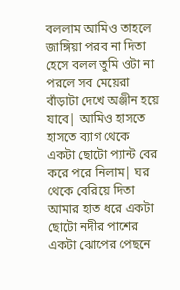বললাম আমিও তাহলে জাঙ্গিয়া পরব না দিতা হেসে বলল তুমি ওটা না পরলে সব মেয়েরা বাঁড়াটা দেখে অঞ্জীন হয়ে যাবে| আমিও হাসতে হাসতে ব্যাগ থেকে একটা ছোটো প্যান্ট বের করে পরে নিলাম| ঘর থেকে বেরিয়ে দিতা আমার হাত ধরে একটা ছোটো নদীর পাশের একটা ঝোপের পেছনে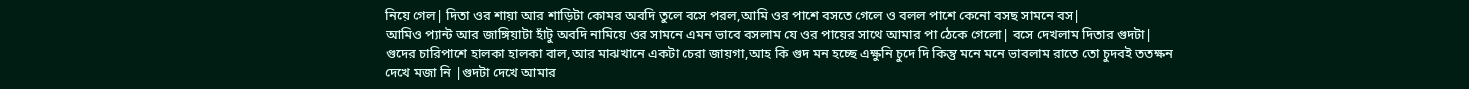নিয়ে গেল| দিতা ওর শায়া আর শাড়িটা কোমর অবদি তুলে বসে পরল,আমি ওর পাশে বসতে গেলে ও বলল পাশে কেনো বসছ সামনে বস|
আমিও প্যান্ট আর জাঙ্গিয়াটা হাঁটু অবদি নামিয়ে ওর সামনে এমন ভাবে বসলাম যে ওর পায়ের সাথে আমার পা ঠেকে গেলো| বসে দেখলাম দিতার গুদটা| গুদের চারিপাশে হালকা হালকা বাল,আর মাঝখানে একটা চেরা জায়গা,আহ কি গুদ মন হচ্ছে এক্ষুনি চুদে দি কিন্তু মনে মনে ভাবলাম রাতে তো চুদবই ততক্ষন দেখে মজা নি |গুদটা দেখে আমার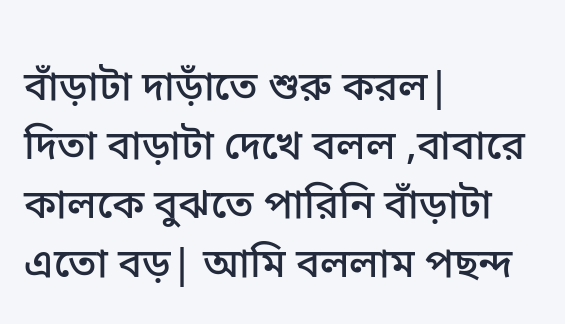বাঁড়াটা দাড়াঁতে শুরু করল|
দিতা বাড়াটা দেখে বলল ,বাবারে কালকে বুঝতে পারিনি বাঁড়াটা এতো বড়| আমি বললাম পছন্দ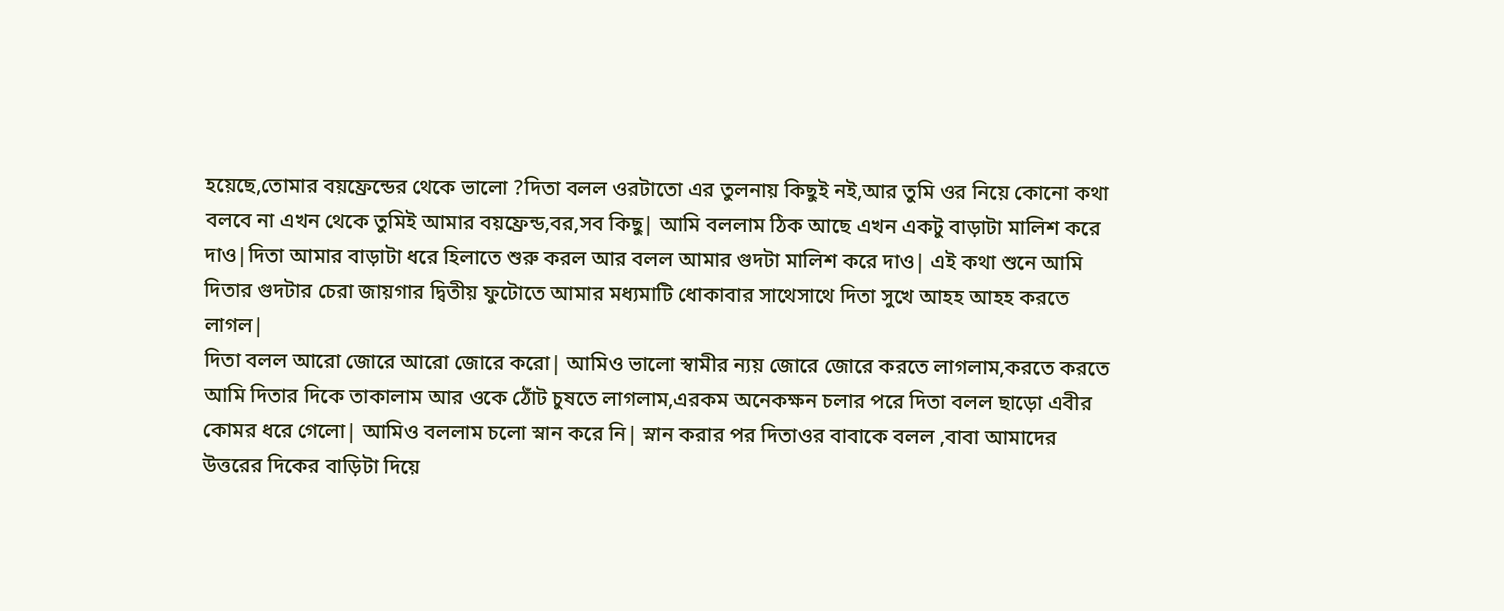হয়েছে,তোমার বয়ফ্রেন্ডের থেকে ভালো ?দিতা বলল ওরটাতো এর তুলনায় কিছুই নই,আর তুমি ওর নিয়ে কোনো কথা বলবে না এখন থেকে তুমিই আমার বয়ফ্রেন্ড,বর,সব কিছু| আমি বললাম ঠিক আছে এখন একটু বাড়াটা মালিশ করে দাও|দিতা আমার বাড়াটা ধরে হিলাতে শুরু করল আর বলল আমার গুদটা মালিশ করে দাও| এই কথা শুনে আমি দিতার গুদটার চেরা জায়গার দ্বিতীয় ফুটোতে আমার মধ্যমাটি ধোকাবার সাথেসাথে দিতা সুখে আহহ আহহ করতে লাগল|
দিতা বলল আরো জোরে আরো জোরে করো| আমিও ভালো স্বামীর ন্যয় জোরে জোরে করতে লাগলাম,করতে করতে আমি দিতার দিকে তাকালাম আর ওকে ঠোঁট চুষতে লাগলাম,এরকম অনেকক্ষন চলার পরে দিতা বলল ছাড়ো এবীর কোমর ধরে গেলো| আমিও বললাম চলো স্নান করে নি| স্নান করার পর দিতাওর বাবাকে বলল ,বাবা আমাদের উত্তরের দিকের বাড়িটা দিয়ে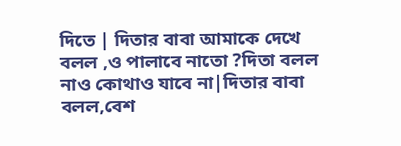দিতে | দিতার বাবা আমাকে দেখে বলল ,ও পালাবে নাতো ?দিতা বলল নাও কোথাও যাবে না|দিতার বাবা বলল,বেশ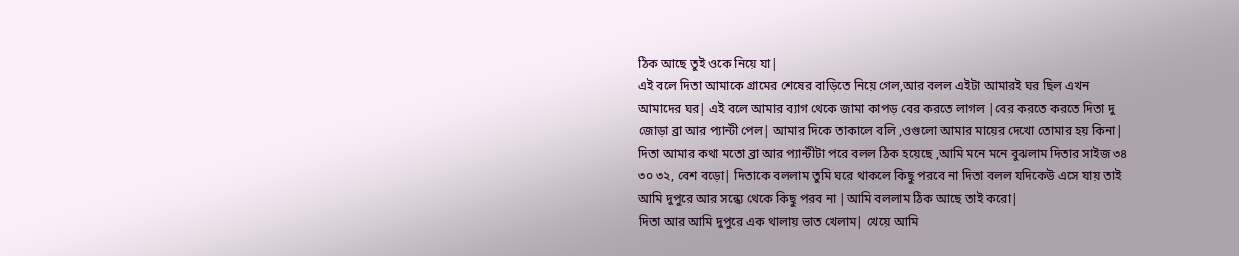ঠিক আছে তুই ওকে নিয়ে যা|
এই বলে দিতা আমাকে গ্রামের শেষের বাড়িতে নিয়ে গেল,আর বলল এইটা আমারই ঘর ছিল এখন আমাদের ঘর| এই বলে আমার ব্যাগ থেকে জামা কাপড় বের করতে লাগল |বের করতে করতে দিতা দু জোড়া ব্রা আর প্যান্টী পেল| আমার দিকে তাকালে বলি ,ওগুলো আমার মায়ের দেখো তোমার হয় কিনা| দিতা আমার কথা মতো ব্রা আর প্যান্টীটা পরে বলল ঠিক হয়েছে ,আমি মনে মনে বুঝলাম দিতার সাইজ ৩৪ ৩০ ৩২, বেশ বড়ো| দিতাকে বললাম তুমি ঘরে থাকলে কিছু পরবে না দিতা বলল যদিকেউ এসে যায় তাই আমি দুপুরে আর সন্ধ্যে থেকে কিছু পরব না |আমি বললাম ঠিক আছে তাই করো|
দিতা আর আমি দুপুরে এক থালায় ভাত খেলাম| খেয়ে আমি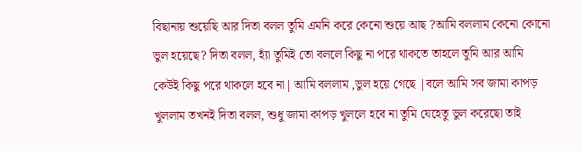বিছানায় শুয়েছি আর দিতা বলল তুমি এমনি করে কেনো শুয়ে আছ ?আমি বললাম কেনো কোনো ভুল হয়েছে? দিতা বলল, হ্যাঁ তুমিই তো বললে কিছু না পরে থাকতে তাহলে তুমি আব় আমি কেউই কিছু পরে থাকলে হবে না| আমি বললাম ,ভুল হয়ে গেছে |বলে আমি সব জামা কাপড় খুললাম তখনই দিতা বলল, শুধু জামা কাপড় খুললে হবে না তুমি যেহেতু ভুল করেছো তাই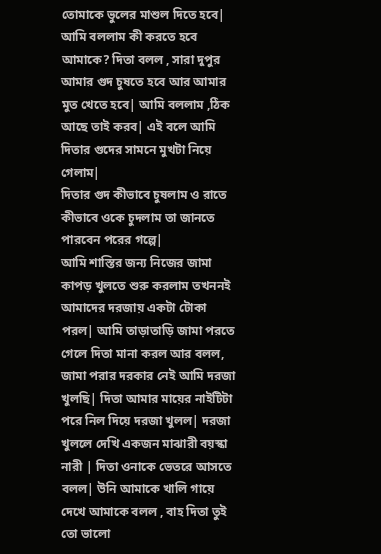তোমাকে ভুলের মাশুল দিতে হবে| আমি বললাম কী করতে হবে আমাকে? দিতা বলল , সারা দুপুর আমার গুদ চুষতে হবে আর আমার মুত খেতে হবে| আমি বললাম ,ঠিক আছে তাই করব| এই বলে আমি দিতার গুদের সামনে মুখটা নিয়ে গেলাম|
দিতার গুদ কীভাবে চুষলাম ও রাতে কীভাবে ওকে চুদলাম তা জানতে পারবেন পরের গল্পে|
আমি শাস্তির জন্য নিজের জামা কাপড় খুলতে শুরু করলাম তখননই আমাদের দরজায় একটা টোকা পরল| আমি তাড়াতাড়ি জামা পরতে গেলে দিতা মানা করল আর বলল, জামা পরার দরকার নেই আমি দরজা খুলছি| দিতা আমার মায়ের নাইটিটা পরে নিল দিয়ে দরজা খুলল| দরজা খুললে দেখি একজন মাঝারী বয়স্কা নারী | দিতা ওনাকে ভেতরে আসতে বলল| উনি আমাকে খালি গায়ে দেখে আমাকে বলল , বাহ দিতা তুই তো ভালো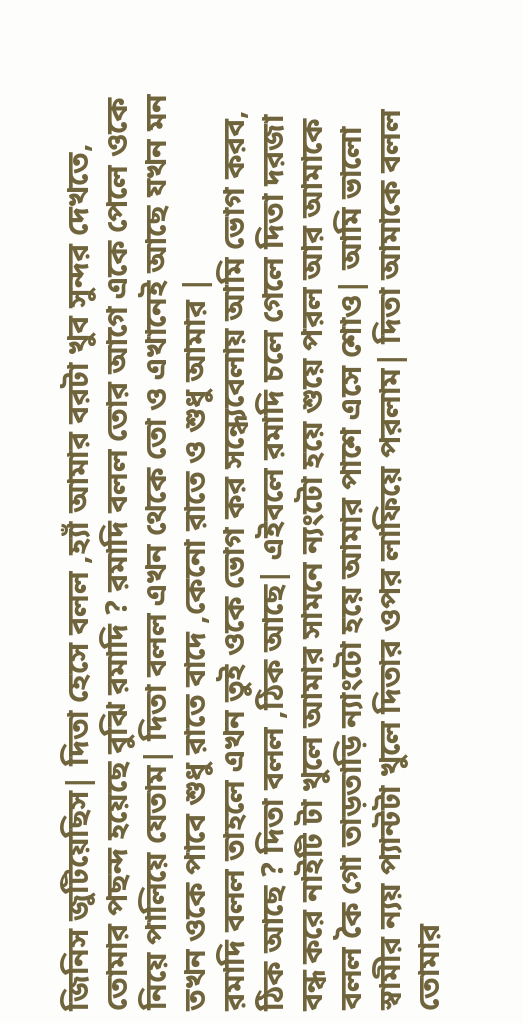জিনিস জুটিয়েছিস| দিতা হেসে বলল ,হ্যাঁ আমার বরটা খুব সুন্দর দেখতে, তোমার পছন্দ হয়েছে বুঝি রমাদি ? রমাদি বলল তোর আগে একে পেলে ওকে নিয়ে পালিয়ে যেতাম| দিতা বলল এখন থেকে তো ও এখানেই আছে যখন মন তখন ওকে পাবে শুধু রাতে বাদে ,কেনো রাতে ও শুধু আমার |
রমাদি বলল তাহলে এখন তুই ওকে ভোগ কর সন্ধ্যেবেলায় আমি ভোগ করব, ঠিক আছে ? দিতা বলল ,ঠিক আছে| এইবলে রমাদি চলে গেলে দিতা দরজা বন্ধ করে নাইটি টা খুলে আমার সামনে ন্যংটো হয়ে শুয়ে পরল আর আমাকে বলল কৈ গো তাড়তাড়ি ন্যাংটো হয়ে আমার পাশে এসে শোও| আমি ভালো স্বামীর ন্যয় প্যান্টটা খুলে দিতার ওপর লাফিয়ে পরলাম| দিতা আমাকে বলল তোমার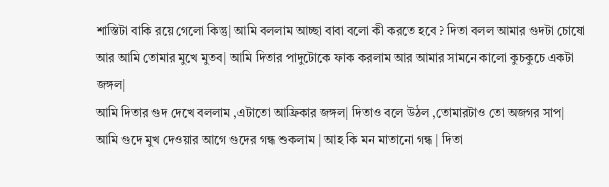শাস্তিটা বাকি রয়ে গেলো কিন্তু| আমি বললাম আচ্ছা বাবা বলো কী করতে হবে ? দিতা বলল আমার গুদটা চোষো আর আমি তোমার মুখে মুতব| আমি দিতার পাদুটোকে ফাক করলাম আর আমার সামনে কালো কুচকুচে একটা জঙ্গল|
আমি দিতার গুদ দেখে বললাম ,এটাতো আফ্রিকার জঙ্গল| দিতাও বলে উঠল ,তোমারটাও তো অজগর সাপ| আমি গুদে মুখ দেওয়ার আগে গুদের গন্ধ শুকলাম | আহ কি মন মাতানো গন্ধ | দিতা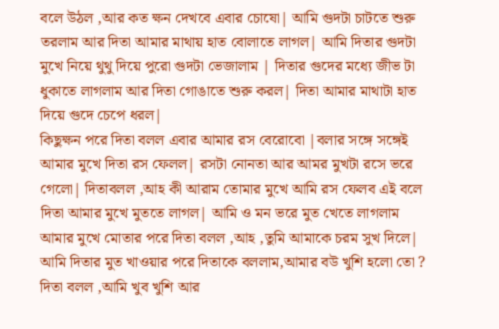বলে উঠল ,আর কত ক্ষন দেখবে এবার চোষো| আমি গুদটা চাটতে শুরু তরলাম আর দিতা আমার মাথায় হাত বোলাতে লাগল| আমি দিতার গুদটা মুখে নিয়ে থুথু দিয়ে পুরো গুদটা ভেজালাম | দিতার গুদের মধ্যে জীভ টা ধুকাতে লাগলাম আর দিতা গোঙাতে শুরু করল| দিতা আমার মাথাটা হাত দিয়ে গুদে চেপে ধরল|
কিছুক্ষন পরে দিতা বলল এবার আমার রস বেরোবো |বলার সঙ্গে সঙ্গেই আমার মুখে দিতা রস ফেলল| রসটা নোনতা আর আমর মুখটা রসে ভরে গেলো| দিতাবলল ,আহ কী আরাম তোমার মুখে আমি রস ফেলব এই বলে দিতা আমার মুখে মুততে লাগল| আমি ও মন ভরে মুত খেতে লাগলাম আমার মুখে মোতার পরে দিতা বলল ,আহ ,তুমি আমাকে চরম সুখ দিলে|
আমি দিতার মুত খাওয়ার পরে দিতাকে বললাম,আমার বউ খুশি হলো তো ? দিতা বলল ,আমি খুব খুশি আর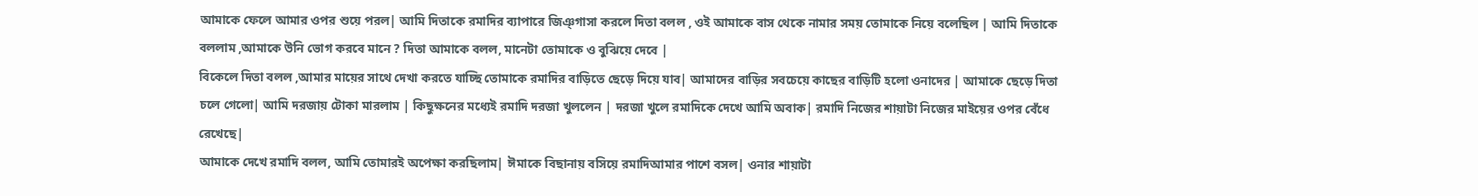আমাকে ফেলে আমার ওপর শুয়ে পরল| আমি দিতাকে রমাদির ব্যাপারে জিঞ্গাসা করলে দিতা বলল , ওই আমাকে বাস থেকে নামার সময় তোমাকে নিয়ে বলেছিল | আমি দিতাকে বললাম ,আমাকে উনি ভোগ করবে মানে ? দিতা আমাকে বলল, মানেটা তোমাকে ও বুঝিয়ে দেবে |
বিকেলে দিতা বলল ,আমার মায়ের সাথে দেখা করতে যাচ্ছি তোমাকে রমাদির বাড়িতে ছেড়ে দিয়ে যাব| আমাদের বাড়ির সবচেয়ে কাছের বাড়িটি হলো ওনাদের | আমাকে ছেড়ে দিতা চলে গেলো| আমি দরজায় টোকা মারলাম | কিছুক্ষনের মধ্যেই রমাদি দরজা খুললেন | দরজা খুলে রমাদিকে দেখে আমি অবাক| রমাদি নিজের শায়াটা নিজের মাইয়ের ওপর বেঁধে রেখেছে|
আমাকে দেখে রমাদি বলল, আমি তোমারই অপেক্ষা করছিলাম| ঈমাকে বিছানায় বসিয়ে রমাদিআমার পাশে বসল| ওনার শায়াটা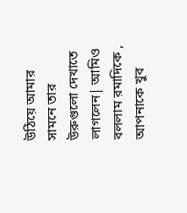উঠিয়ে আমার সামনে তার উরুগুলো দেখাতে লাগলেন| আমিও বললাম রমাদিকে , আপনাকে খুব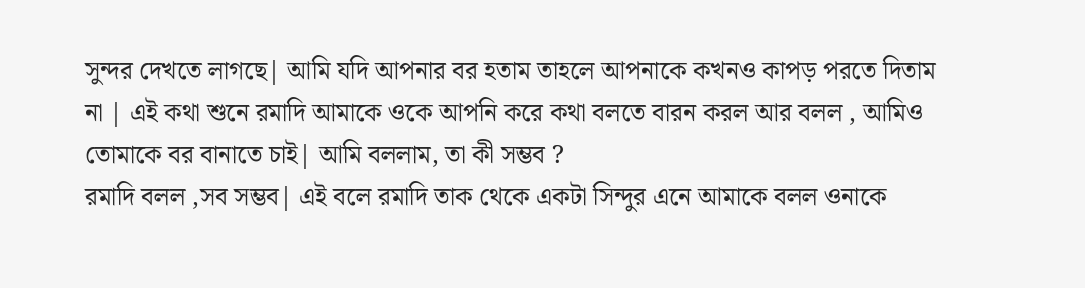সুন্দর দেখতে লাগছে| আমি যদি আপনার বর হতাম তাহলে আপনাকে কখনও কাপড় পরতে দিতাম না | এই কথা শুনে রমাদি আমাকে ওকে আপনি করে কথা বলতে বারন করল আর বলল , আমিও তোমাকে বর বানাতে চাই| আমি বললাম, তা কী সম্ভব ?
রমাদি বলল ,সব সম্ভব| এই বলে রমাদি তাক থেকে একটা সিন্দুর এনে আমাকে বলল ওনাকে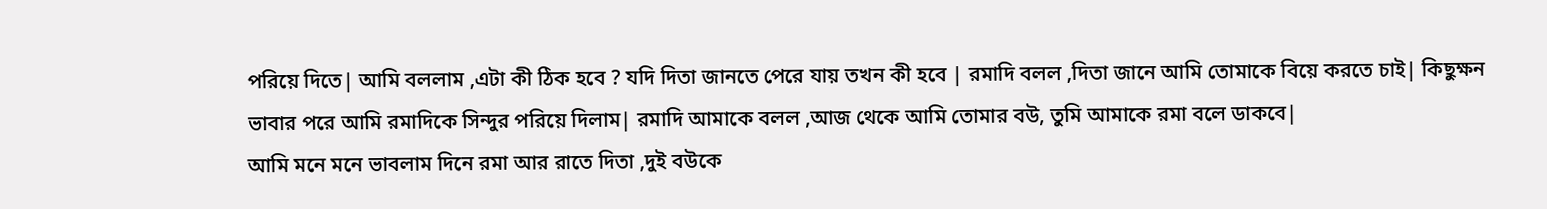পরিয়ে দিতে| আমি বললাম ,এটা কী ঠিক হবে ? যদি দিতা জানতে পেরে যায় তখন কী হবে | রমাদি বলল ,দিতা জানে আমি তোমাকে বিয়ে করতে চাই| কিছুক্ষন ভাবার পরে আমি রমাদিকে সিন্দুর পরিয়ে দিলাম| রমাদি আমাকে বলল ,আজ থেকে আমি তোমার বউ, তুমি আমাকে রমা বলে ডাকবে|
আমি মনে মনে ভাবলাম দিনে রমা আর রাতে দিতা ,দুই বউকে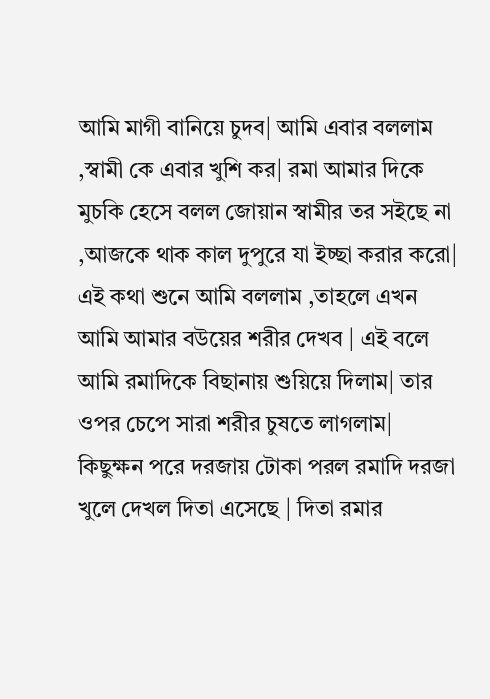আমি মাগী বানিয়ে চুদব| আমি এবার বললাম ,স্বামী কে এবার খুশি কর| রমা আমার দিকে মুচকি হেসে বলল জোয়ান স্বামীর তর সইছে না ,আজকে থাক কাল দুপুরে যা ইচ্ছা করার করো| এই কথা শুনে আমি বললাম ,তাহলে এখন আমি আমার বউয়ের শরীর দেখব | এই বলে আমি রমাদিকে বিছানায় শুয়িয়ে দিলাম| তার ওপর চেপে সারা শরীর চুষতে লাগলাম|
কিছুক্ষন পরে দরজায় টোকা পরল রমাদি দরজা খুলে দেখল দিতা এসেছে | দিতা রমার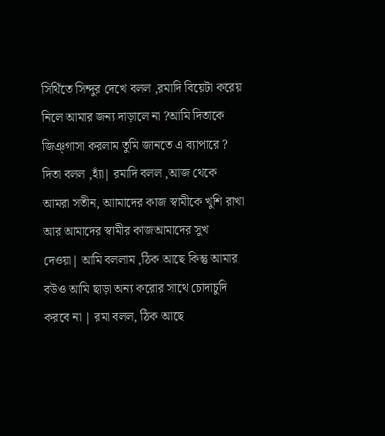সিথিঁতে সিন্দুর দেখে বলল ,রমাদি বিয়েটা করেয় নিলে আমার জন্য দাড়ালে না ?আমি দিতাকে জিঞ্গাসা করলাম তুমি জানতে এ ব্যাপারে ? দিতা বলল ,হ্যাঁ| রমাদি বলল ,আজ থেকে আমরা সতীন, আামাদের কাজ স্বামীকে খুশি রাখা আর আমাদের স্বামীর কাজআমাদের সুখ দেওয়া| আমি বললাম ,ঠিক আছে কিন্তু আমার বউও আমি ছাড়া অন্য করোর সাথে চোদাচুদি করবে না | রমা বলল, ঠিক আছে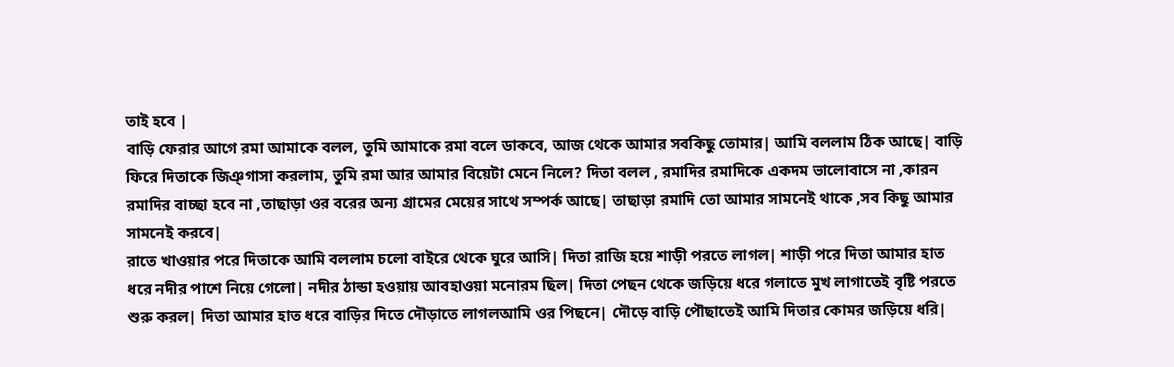তাই হবে |
বাড়ি ফেরার আগে রমা আমাকে বলল, তুমি আমাকে রমা বলে ডাকবে, আজ থেকে আমার সবকিছু তোমার| আমি বললাম ঠিক আছে| বাড়ি ফিরে দিতাকে জিঞ্গাসা করলাম, তুমি রমা আর আমার বিয়েটা মেনে নিলে? দিতা বলল , রমাদির রমাদিকে একদম ভালোবাসে না ,কারন রমাদির বাচ্ছা হবে না ,তাছাড়া ওর বরের অন্য গ্রামের মেয়ের সাথে সম্পর্ক আছে| তাছাড়া রমাদি তো আমার সামনেই থাকে ,সব কিছু আমার সামনেই করবে|
রাতে খাওয়ার পরে দিতাকে আমি বললাম চলো বাইরে থেকে ঘুরে আসি| দিতা রাজি হয়ে শাড়ী পরতে লাগল| শাড়ী পরে দিতা আমার হাত ধরে নদীর পাশে নিয়ে গেলো| নদীর ঠান্ডা হওয়ায় আবহাওয়া মনোরম ছিল| দিতা পেছন থেকে জড়িয়ে ধরে গলাতে মুখ লাগাতেই বৃষ্টি পরতে শুরু করল| দিতা আমার হাত ধরে বাড়ির দিতে দৌড়াতে লাগলআমি ওর পিছনে| দৌড়ে বাড়ি পৌছাতেই আমি দিতার কোমর জড়িয়ে ধরি|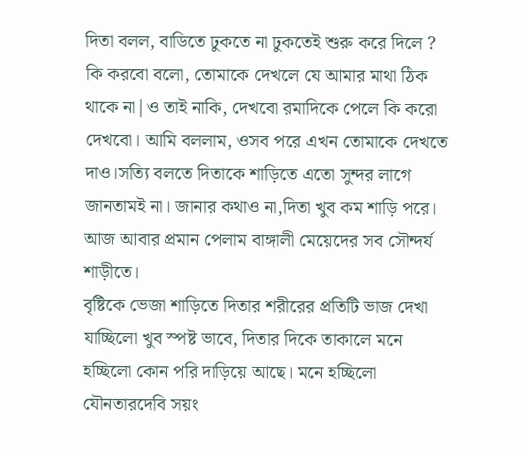দিতা বলল, বাডিতে ঢুকতে না ঢুকতেই শুরু করে দিলে ? কি করবো বলো, তোমাকে দেখলে যে আমার মাথা ঠিক থাকে না|ও তাই নাকি, দেখবো রমাদিকে পেলে কি করো দেখবো। আমি বললাম, ওসব পরে এখন তোমাকে দেখতে দাও।সত্যি বলতে দিতাকে শাড়িতে এতো সুন্দর লাগে জানতামই না। জানার কথাও না,দিতা খুব কম শাড়ি পরে। আজ আবার প্রমান পেলাম বাঙ্গালী মেয়েদের সব সৌন্দর্য শাড়ীতে।
বৃষ্টিকে ভেজা শাড়িতে দিতার শরীরের প্রতিটি ভাজ দেখা যাচ্ছিলো খুব স্পষ্ট ভাবে, দিতার দিকে তাকালে মনে হচ্ছিলো কোন পরি দাড়িয়ে আছে। মনে হচ্ছিলো যৌনতারদেবি সয়ং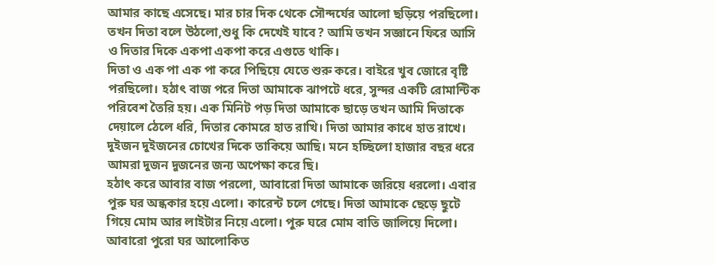আমার কাছে এসেছে। মার চার দিক থেকে সৌন্দর্যের আলো ছড়িয়ে পরছিলো। তখন দিতা বলে উঠলো,শুধু কি দেখেই যাবে? আমি তখন সজ্ঞানে ফিরে আসি ও দিতার দিকে একপা একপা করে এগুতে থাকি।
দিতা ও এক পা এক পা করে পিছিয়ে যেতে শুরু করে। বাইরে খুব জোরে বৃষ্টি পরছিলো। হঠাৎ বাজ পরে দিতা আমাকে ঝাপটে ধরে, সুন্দর একটি রোমান্টিক পরিবেশ তৈরি হয়। এক মিনিট পড় দিতা আমাকে ছাড়ে তখন আমি দিতাকে দেয়ালে ঠেলে ধরি, দিতার কোমরে হাত রাখি। দিতা আমার কাধে হাত রাখে। দুইজন দুইজনের চোখের দিকে তাকিয়ে আছি। মনে হচ্ছিলো হাজার বছর ধরে আমরা দুজন দুজনের জন্য অপেক্ষা করে ছি।
হঠাৎ করে আবার বাজ পরলো, আবারো দিতা আমাকে জরিয়ে ধরলো। এবার পুরু ঘর অন্ধকার হয়ে এলো। কারেন্ট চলে গেছে। দিতা আমাকে ছেড়ে ছুটে গিয়ে মোম আর লাইটার নিয়ে এলো। পুরু ঘরে মোম বাতি জালিয়ে দিলো। আবারো পুরো ঘর আলোকিত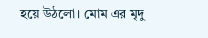হয়ে উঠলো। মোম এর মৃদু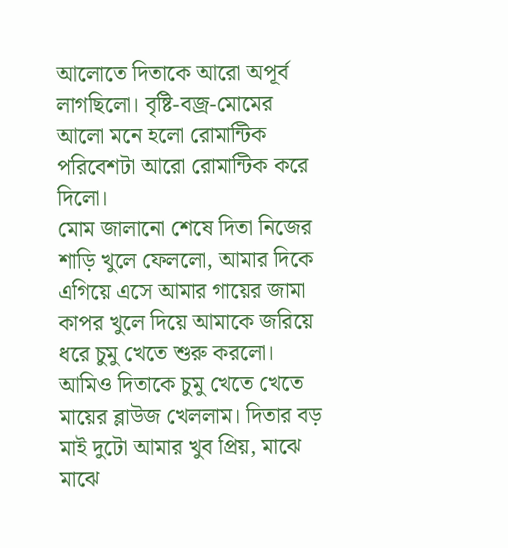আলোতে দিতাকে আরো অপূর্ব লাগছিলো। বৃষ্টি-বজ্র-মোমের আলো মনে হলো রোমান্টিক পরিবেশটা আরো রোমান্টিক করে দিলো।
মোম জালানো শেষে দিতা নিজের শাড়ি খুলে ফেললো, আমার দিকে এগিয়ে এসে আমার গায়ের জামা কাপর খুলে দিয়ে আমাকে জরিয়ে ধরে চুমু খেতে শুরু করলো। আমিও দিতাকে চুমু খেতে খেতে মায়ের ব্লাউজ খেললাম। দিতার বড় মাই দুটো আমার খুব প্রিয়, মাঝে মাঝে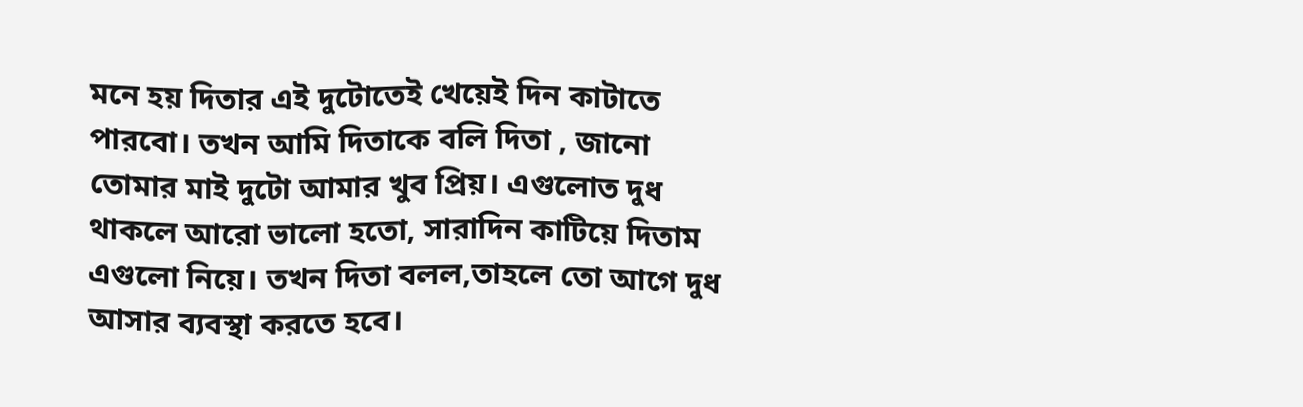মনে হয় দিতার এই দুটোতেই খেয়েই দিন কাটাতে পারবো। তখন আমি দিতাকে বলি দিতা , জানো তোমার মাই দুটো আমার খুব প্রিয়। এগুলোত দুধ থাকলে আরো ভালো হতো, সারাদিন কাটিয়ে দিতাম এগুলো নিয়ে। তখন দিতা বলল,তাহলে তো আগে দুধ আসার ব্যবস্থা করতে হবে।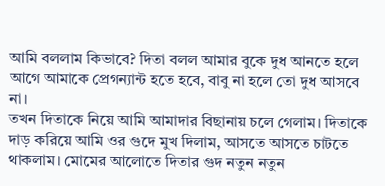আমি বললাম কিভাবে? দিতা বলল আমার বুকে দুধ আনতে হলে আগে আমাকে প্রেগন্যান্ট হতে হবে, বাবু না হলে তো দুধ আসবে না।
তখন দিতাকে নিয়ে আমি আমাদার বিছানায় চলে গেলাম। দিতাকে দাড় করিয়ে আমি ওর গুদে মুখ দিলাম, আসতে আসতে চাটতে থাকলাম। মোমের আলোতে দিতার গুদ নতুন নতুন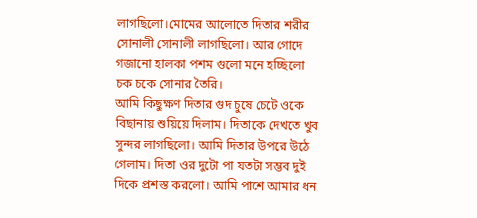লাগছিলো।মোমের আলোতে দিতার শরীর সোনালী সোনালী লাগছিলো। আর গোদে গজানো হালকা পশম গুলো মনে হচ্ছিলো চক চকে সোনার তৈরি।
আমি কিছুক্ষণ দিতার গুদ চুষে চেটে ওকে বিছানায় শুয়িয়ে দিলাম। দিতাকে দেখতে খুব সুন্দর লাগছিলো। আমি দিতার উপরে উঠে গেলাম। দিতা ওর দুটো পা যতটা সম্ভব দুই দিকে প্রশস্ত করলো। আমি পাশে আমার ধন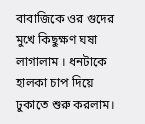বাবাজিকে ওর গুদের মুখে কিছুক্ষণ ঘষা লাগালাম । ধনটাকে হালকা চাপ দিয়ে ঢুকাতে শুরু করলাম।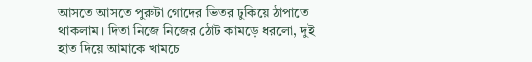আসতে আসতে পুরুটা গোদের ভিতর ঢুকিয়ে ঠাপাতে থাকলাম। দিতা নিজে নিজের ঠোট কামড়ে ধরলো, দুই হাত দিয়ে আমাকে খামচে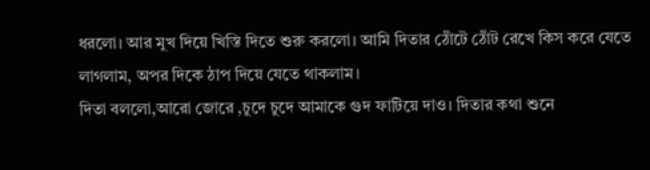ধরলো। আর মুখ দিয়ে খিস্তি দিতে শুরু করলো। আমি দিতার ঠোঁটে ঠোঁট রেখে কিস করে যেতে লাগলাম, অপর দিকে ঠাপ দিয়ে যেতে থাকলাম।
দিতা বললো,আরো জোরে ,চুদে চুদে আমাকে গুদ ফাটিয়ে দাও। দিতার কথা শুনে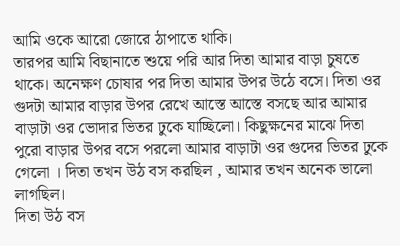আমি ওকে আরো জোরে ঠাপাতে থাকি।
তারপর আমি বিছানাতে শুয়ে পরি আর দিতা আমার বাড়া চুষতে থাকে। অনেক্ষণ চোষার পর দিতা আমার উপর উঠে বসে। দিতা ওর গুদটা আমার বাড়ার উপর রেখে আস্তে আস্তে বসছে আর আমার বাড়াটা ওর ভোদার ভিতর ঢুকে যাচ্ছিলো। কিছুক্ষনের মাঝে দিতা পুরো বাড়ার উপর বসে পরলো আমার বাড়াটা ওর গুদের ভিতর ঢুকে গেলো । দিতা তখন উঠ বস করছিল , আমার তখন অনেক ভালো লাগছিল।
দিতা উঠ বস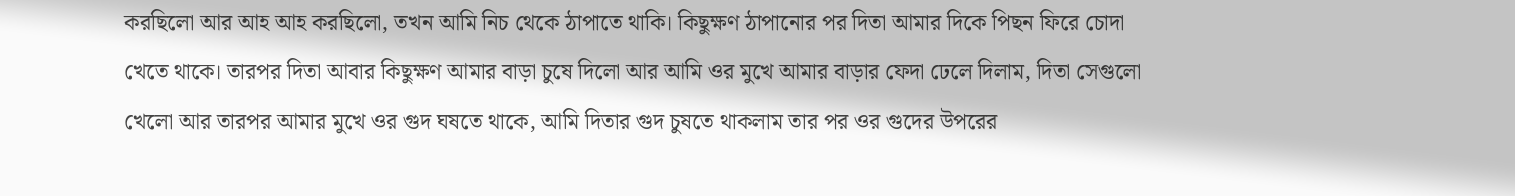করছিলো আর আহ আহ করছিলো, তখন আমি নিচ থেকে ঠাপাতে থাকি। কিছুক্ষণ ঠাপানোর পর দিতা আমার দিকে পিছন ফিরে চোদা খেতে থাকে। তারপর দিতা আবার কিছুক্ষণ আমার বাড়া চুষে দিলো আর আমি ওর মুখে আমার বাড়ার ফেদা ঢেলে দিলাম, দিতা সেগুলো খেলো আর তারপর আমার মুখে ওর গুদ ঘষতে থাকে, আমি দিতার গুদ চুষতে থাকলাম তার পর ওর গুদের উপরের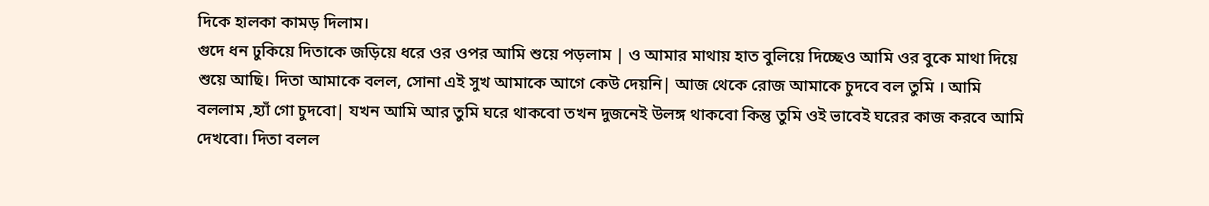দিকে হালকা কামড় দিলাম।
গুদে ধন ঢুকিয়ে দিতাকে জড়িয়ে ধরে ওর ওপর আমি শুয়ে পড়লাম | ও আমার মাথায় হাত বুলিয়ে দিচ্ছেও আমি ওর বুকে মাথা দিয়ে শুয়ে আছি। দিতা আমাকে বলল, সোনা এই সুখ আমাকে আগে কেউ দেয়নি| আজ থেকে রোজ আমাকে চুদবে বল তুমি । আমি বললাম ,হ্যাঁ গো চুদবো| যখন আমি আর তুমি ঘরে থাকবো তখন দুজনেই উলঙ্গ থাকবো কিন্তু তুমি ওই ভাবেই ঘরের কাজ করবে আমি দেখবো। দিতা বলল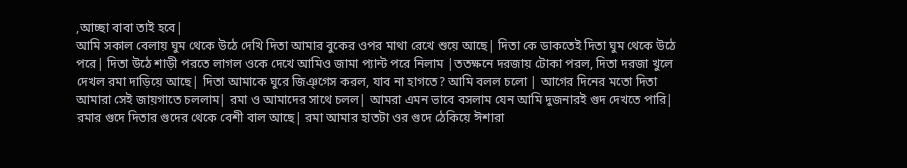,আচ্ছা বাবা তাই হবে|
আমি সকাল বেলায় ঘুম থেকে উঠে দেখি দিতা আমার বুকের ওপর মাথা রেখে শুয়ে আছে| দিতা কে ডাকতেই দিতা ঘুম থেকে উঠে পরে| দিতা উঠে শাড়ী পরতে লাগল ওকে দেখে আমিও জামা প্যান্ট পরে নিলাম |ততক্ষনে দরজায় টোকা পরল, দিতা দরজা খুলে দেখল রমা দাড়িয়ে আছে| দিতা আমাকে ঘুরে জিঞ্গেস করল, যাব না হাগতে? আমি বলল চলো | আগের দিনের মতো দিতা আমারা সেই জায়গাতে চললাম| রমা ও আমাদের সাথে চলল| আমরা এমন ভাবে বসলাম যেন আমি দুজনারই গুদ দেখতে পারি| রমার গুদে দিতার গুদের থেকে বেশী বাল আছে| রমা আমার হাতটা ওর গুদে ঠেকিয়ে ঈশারা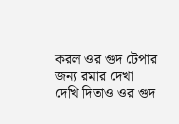করল ওর গুদ টেপার জন্য রমার দেখা দেখি দিতাও ওর গুদ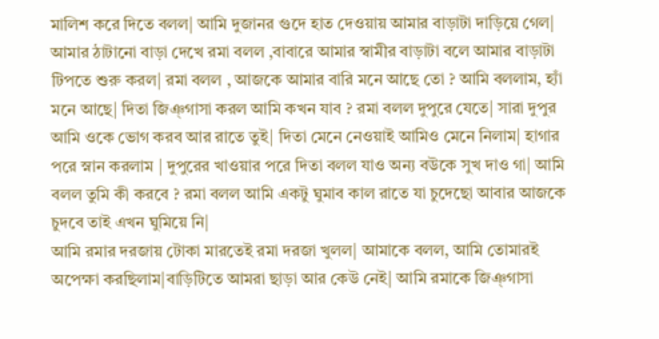মালিশ করে দিতে বলল| আমি দুজানর গুদে হাত দেওয়ায় আমার বাড়াটা দাড়িয়ে গেল| আমার ঠাটানো বাড়া দেখে রমা বলল ,বাবারে আমার স্বামীর বাড়াটা বলে আমার বাড়াটা টিপতে শুরু করল| রমা বলল , আজকে আমার বারি মনে আছে তো ? আমি বললাম, হ্যাঁ মনে আছে| দিতা জিঞ্গাসা করল আমি কখন যাব ? রমা বলল দুপুরে যেতে| সারা দুপুর আমি ওকে ভোগ করব আর রাতে তুই| দিতা মেনে নেওয়াই আমিও মেনে নিলাম| হাগার পরে স্নান করলাম | দুপুরের খাওয়ার পরে দিতা বলল যাও অন্য বউকে সুখ দাও গা| আমি বলল তুমি কী করবে ? রমা বলল আমি একটু ঘুমাব কাল রাতে যা চুদেছো আবার আজকে চুদবে তাই এখন ঘুমিয়ে নি|
আমি রমার দরজায় টোকা মারতেই রমা দরজা খুলল| আমাকে বলল, আমি তোমারই অপেক্ষা করছিলাম|বাড়িটিতে আমরা ছাড়া আর কেউ নেই| আমি রমাকে জিঞ্গাসা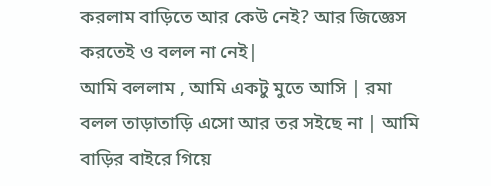করলাম বাড়িতে আর কেউ নেই? আর জিজ্ঞেস করতেই ও বলল না নেই|
আমি বললাম , আমি একটু মুতে আসি | রমা বলল তাড়াতাড়ি এসো আর তর সইছে না | আমি বাড়ির বাইরে গিয়ে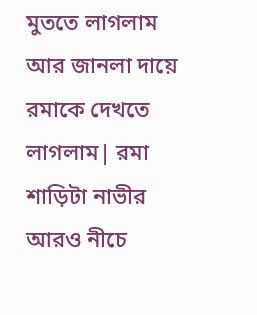মুততে লাগলাম আর জানলা দায়ে রমাকে দেখতে লাগলাম| রমা শাড়িটা নাভীর আরও নীচে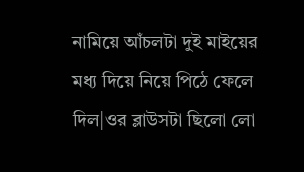নামিয়ে আঁচলটা দুই মাইয়ের মধ্য দিয়ে নিয়ে পিঠে ফেলে দিল|ওর ব্লাউসটা ছিলো লো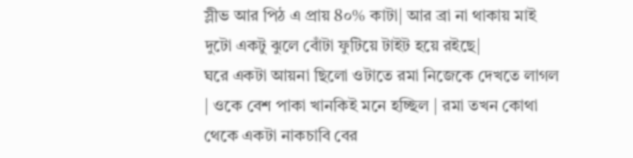স্লীভ আর পিঠ এ প্রায় 8০% কাটা| আর ব্রা না থাকায় মাই দুটো একটু ঝুলে বোঁটা ফুটিয়ে টাইট হয়ে রইছে|
ঘরে একটা আয়না ছিলো ওটাতে রমা নিজেকে দেখতে লাগল | ওকে বেশ পাকা খানকিই মনে হচ্ছিল | রমা তখন কোথা থেকে একটা নাকচাবি বের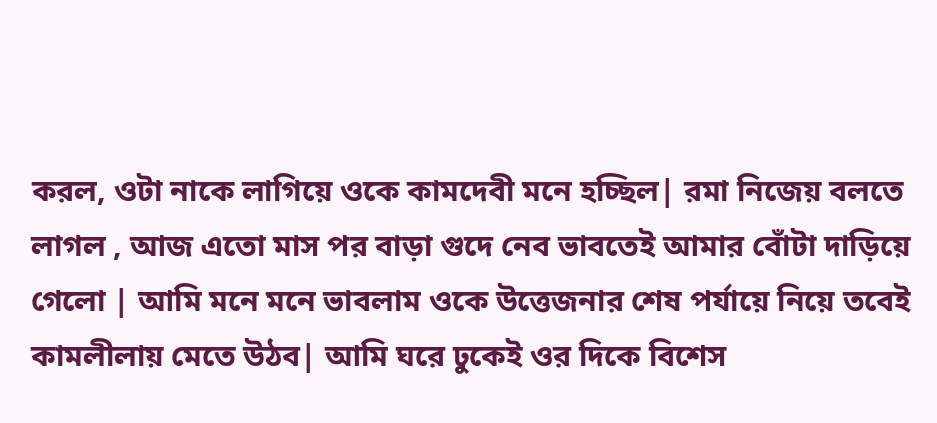করল, ওটা নাকে লাগিয়ে ওকে কামদেবী মনে হচ্ছিল| রমা নিজেয় বলতে লাগল , আজ এতো মাস পর বাড়া গুদে নেব ভাবতেই আমার বোঁটা দাড়িয়ে গেলো | আমি মনে মনে ভাবলাম ওকে উত্তেজনার শেষ পর্যায়ে নিয়ে তবেই কামলীলায় মেতে উঠব| আমি ঘরে ঢুকেই ওর দিকে বিশেস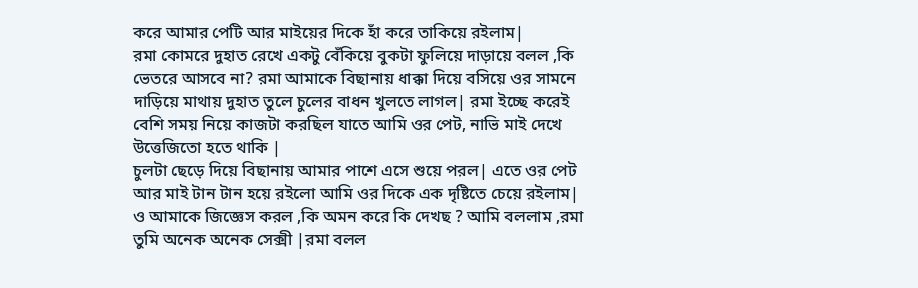করে আমার পেটি আর মাইয়ের দিকে হাঁ করে তাকিয়ে রইলাম|
রমা কোমরে দুহাত রেখে একটু বেঁকিয়ে বুকটা ফুলিয়ে দাড়ায়ে বলল ,কি ভেতরে আসবে না? রমা আমাকে বিছানায় ধাক্কা দিয়ে বসিয়ে ওর সামনে দাড়িয়ে মাথায় দুহাত তুলে চুলের বাধন খুলতে লাগল| রমা ইচ্ছে করেই বেশি সময় নিয়ে কাজটা করছিল যাতে আমি ওর পেট, নাভি মাই দেখে উত্তেজিতো হতে থাকি |
চুলটা ছেড়ে দিয়ে বিছানায় আমার পাশে এসে শুয়ে পরল| এতে ওর পেট আর মাই টান টান হয়ে রইলো আমি ওর দিকে এক দৃষ্টিতে চেয়ে রইলাম| ও আমাকে জিজ্ঞেস করল ,কি অমন করে কি দেখছ ? আমি বললাম ,রমা তুমি অনেক অনেক সেক্সী |রমা বলল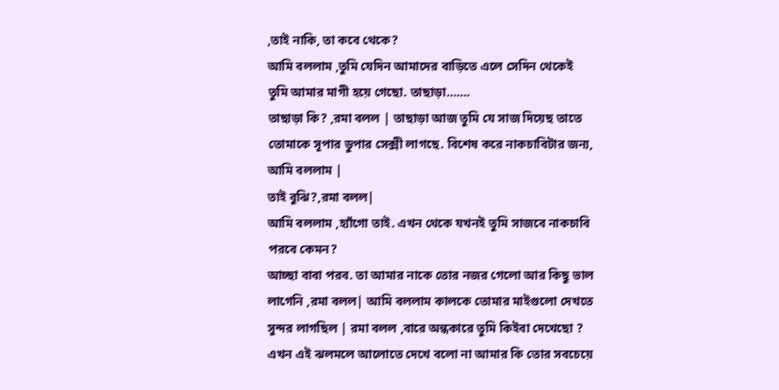,তাই নাকি, তা কবে থেকে?
আমি বললাম ,তুমি যেদিন আমাদের বাড়িতে এলে সেদিন থেকেই তুমি আমার মাগী হয়ে গেছো. তাছাড়া…….
তাছাড়া কি? ,রমা বলল | তাছাড়া আজ তুমি যে সাজ দিয়েছ তাতে তোমাকে সূপার ডুপার সেক্সী লাগছে. বিশেষ করে নাকচাবিটার জন্য, আমি বললাম |
তাই বুঝি?,রমা বলল|
আমি বললাম ,হ্যাঁগো তাই. এখন থেকে যখনই তুমি সাজবে নাকচাবি পরবে কেমন?
আচ্ছা বাবা পরব. তা আমার নাকে তোর নজর গেলো আর কিছু ভাল লাগেনি ,রমা বলল| আমি বললাম কালকে তোমার মাইগুলো দেখতে সুন্দর লাগছিল | রমা বলল ,বারে অন্ধকারে তুমি কিইবা দেখেছো ? এখন এই ঝলমলে আলোতে দেখে বলো না আমার কি তোর সবচেয়ে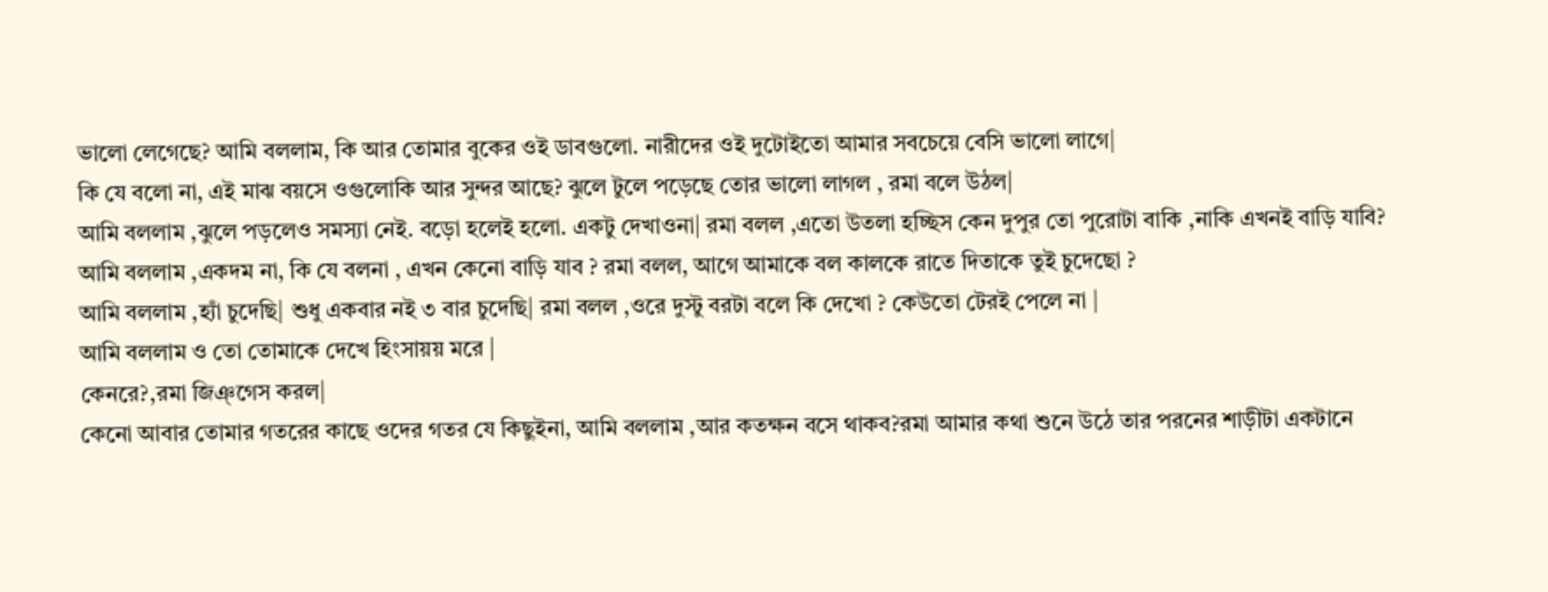ভালো লেগেছে? আমি বললাম, কি আর তোমার বুকের ওই ডাবগুলো. নারীদের ওই দুটোইতো আমার সবচেয়ে বেসি ভালো লাগে|
কি যে বলো না, এই মাঝ বয়সে ওগুলোকি আর সুন্দর আছে? ঝুলে টুলে পড়েছে তোর ভালো লাগল , রমা বলে উঠল|
আমি বললাম ,ঝুলে পড়লেও সমস্যা নেই. বড়ো হলেই হলো. একটু দেখাওনা| রমা বলল ,এতো উতলা হচ্ছিস কেন দুপুর তো পুরোটা বাকি ,নাকি এখনই বাড়ি যাবি?
আমি বললাম ,একদম না, কি যে বলনা , এখন কেনো বাড়ি যাব ? রমা বলল, আগে আমাকে বল কালকে রাতে দিতাকে তুই চুদেছো ?
আমি বললাম ,হ্যাঁ চুদেছি| শুধু একবার নই ৩ বার চুদেছি| রমা বলল ,ওরে দুস্টু বরটা বলে কি দেখো ? কেউতো টেরই পেলে না |
আমি বললাম ও তো তোমাকে দেখে হিংসায়য় মরে |
কেনরে?,রমা জিঞ্গেস করল|
কেনো আবার তোমার গতরের কাছে ওদের গতর যে কিছুইনা, আমি বললাম ,আর কতক্ষন বসে থাকব?রমা আমার কথা শুনে উঠে তার পরনের শাড়ীটা একটানে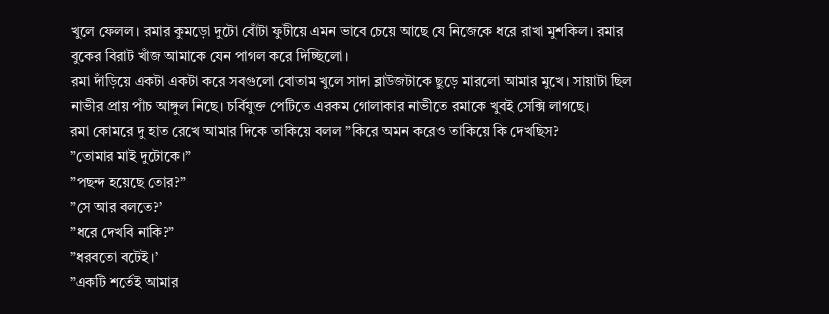খুলে ফেলল। রমার কুমড়ো দুটো বোঁটা ফুটীয়ে এমন ভাবে চেয়ে আছে যে নিজেকে ধরে রাখা মুশকিল। রমার বুকের বিরাট খাঁজ আমাকে যেন পাগল করে দিচ্ছিলো।
রমা দাঁড়িয়ে একটা একটা করে সবগুলো বোতাম খুলে সাদা ব্লাউজটাকে ছুড়ে মারলো আমার মুখে। সায়াটা ছিল নাভীর প্রায় পাঁচ আঙ্গুল নিছে। চর্বিযুক্ত পেটিতে এরকম গোলাকার নাভীতে রমাকে খুবই সেক্সি লাগছে।
রমা কোমরে দু হাত রেখে আমার দিকে তাকিয়ে বলল ”কিরে অমন করেও তাকিয়ে কি দেখছিস?
”তোমার মাই দুটোকে।”
”পছন্দ হয়েছে তোর?”
”সে আর বলতে?’
”ধরে দেখবি নাকি?”
”ধরবতো বটেই।’
”একটি শর্তেই আমার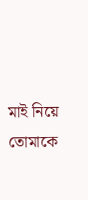মাই নিয়ে তোমাকে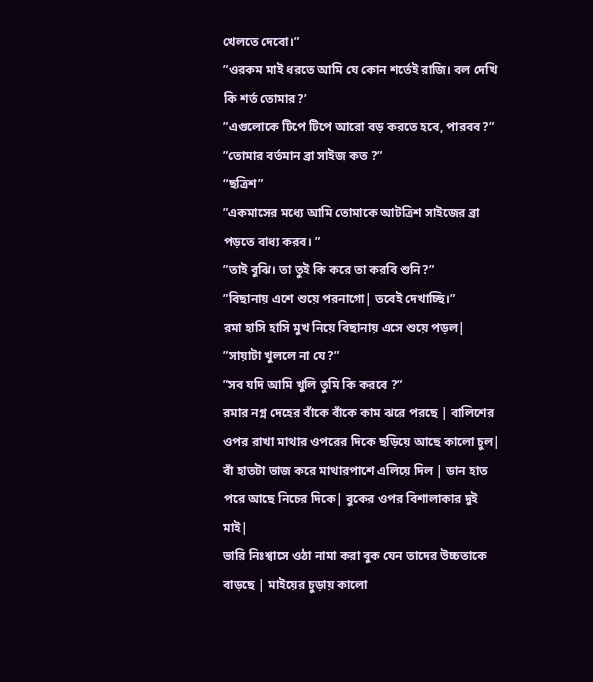খেলতে দেবো।”
”ওরকম মাই ধরতে আমি যে কোন শর্তেই রাজি। বল দেখি কি শর্ত তোমার?’
”এগুলোকে টিপে টিপে আরো বড় করতে হবে, পারবব?”
”তোমার বর্তমান ব্রা সাইজ কত ?”
“ছত্রিশ”
”একমাসের মধ্যে আমি তোমাকে আটত্রিশ সাইজের ব্রা পড়তে বাধ্য করব। ”
”তাই বুঝি। তা তুই কি করে তা করবি শুনি?”
”বিছানায় এশে শুয়ে পরনাগো| তবেই দেখাচ্ছি।”
রমা হাসি হাসি মুখ নিয়ে বিছানায় এসে শুয়ে পড়ল|
”সায়াটা খুললে না যে?”
”সব যদি আমি খুলি তুমি কি করবে ?”
রমার নগ্ন দেহের বাঁকে বাঁকে কাম ঝরে পরছে | বালিশের ওপর রাখা মাথার ওপরের দিকে ছড়িয়ে আছে কালো চুল| বাঁ হাতটা ভাজ করে মাথারপাশে এলিয়ে দিল | ডান হাত পরে আছে নিচের দিকে| বুকের ওপর বিশালাকার দুই মাই|
ভারি নিঃশ্বাসে ওঠা নামা করা বুক যেন তাদের উচ্চতাকে বাড়ছে | মাইয়ের চুড়ায় কালো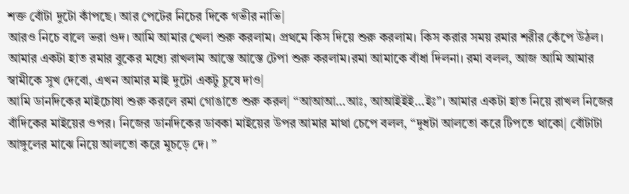শক্ত বোঁটা দুটো কাঁপছে। আর পেটের নিচের দিকে গভীর নাভি|
আরও নিচে বালে ভরা গুদ। আমি আমার খেলা শুরু করলাম। প্রথমে কিস দিয়ে শুরু করলাম। কিস করার সময় রমার শরীর কেঁপে উঠল। আমার একটা হাত রমার বুকের মধ্যে রাখলাম আস্তে আস্তে টেপা শুরু করলাম।রমা আমাকে বাঁধা দিলনা। রমা বলল, আজ আমি আমার স্বামীকে সুখ দেবো, এখন আমার মাই দুটো একটু চুষে দাও|
আমি ডানদিকের মাইচোষা শুরু করলে রমা গোঙাতে শুরু করল| “আআআ…আঃ, আআইইই…ইঃ”। আমার একটা হাত নিয়ে রাখল নিজের বাঁদিকের মাইয়ের ওপর। নিজের ডানদিকের ডাবকা মাইয়ের উপর আমার মাথা চেপে বলল, “দুধটা আলতো করে টিপতে থাকো| বোঁটাটা আঙ্গুলের মাঝে নিয়ে আলতো করে মুচড়ে দে। ”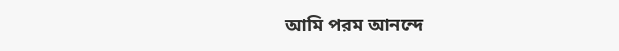আমি পরম আনন্দে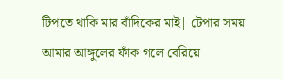টিপতে থাকি মার বাঁদিকের মাই| টেপার সময় আমার আঙ্গুলের ফাঁক গলে বেরিয়ে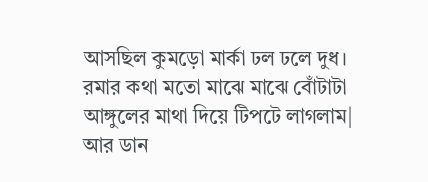আসছিল কুমড়ো মার্কা ঢল ঢলে দুধ। রমার কথা মতো মাঝে মাঝে বোঁটাটা আঙ্গুলের মাথা দিয়ে টিপটে লাগলাম| আর ডান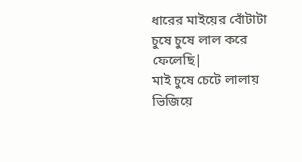ধারের মাইয়ের বোঁটাটা চুষে চুষে লাল করে ফেলেছি|
মাই চুষে চেটে লালায় ভিজিয়ে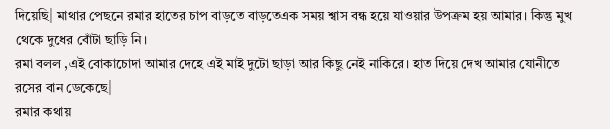দিয়েছি| মাথার পেছনে রমার হাতের চাপ বাড়তে বাড়তেএক সময় শ্বাস বন্ধ হয়ে যাওয়ার উপক্রম হয় আমার। কিন্তু মুখ থেকে দুধের বোঁটা ছাড়ি নি।
রমা বলল ,এই বোকাচোদা আমার দেহে এই মাই দুটো ছাড়া আর কিছু নেই নাকিরে। হাত দিয়ে দেখ আমার যোনীতে রসের বান ডেকেছে|
রমার কথায়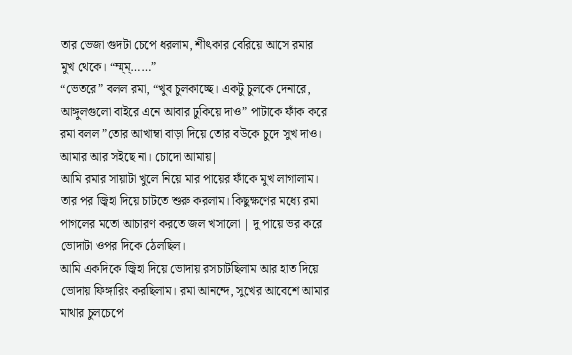তার ভেজা গুদটা চেপে ধরলাম, শীৎকার বেরিয়ে আসে রমার মুখ থেকে। “ম্ম্ম্……”
“ভেতরে” বলল রমা, “খুব চুলকাচ্ছে। একটু চুলকে দেনারে, আঙ্গুলগুলো বাইরে এনে আবার ঢুকিয়ে দাও” পাটাকে ফাঁক করে রমা বলল ”তোর আখাম্বা বাড়া দিয়ে তোর বউকে চুদে সুখ দাও। আমার আর সইছে না। চোদো আমায়|
আমি রমার সায়াটা খুলে নিয়ে মার পায়ের ফাঁকে মুখ লাগালাম। তার পর জ্বিহা দিয়ে চাটতে শুরু করলাম। কিছুক্ষণের মধ্যে রমা পাগলের মতো আচারণ করতে জল খসালো | দু পায়ে ভর করে ভোদাটা ওপর দিকে ঠেলছিল।
আমি একদিকে জ্বিহা দিয়ে ভোদায় রসচাটছিলাম আর হাত দিয়ে ভোদায় ফিঙ্গারিং করছিলাম। রমা আনন্দে, সুখের আবেশে আমার মাথার চুলচেপে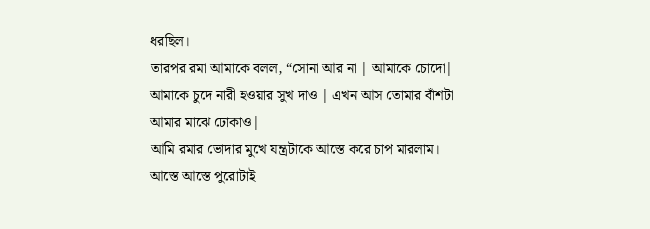ধরছিল।
তারপর রমা আমাকে বলল, “সোনা আর না | আমাকে চোদো| আমাকে চুদে নারী হওয়ার সুখ দাও | এখন আস তোমার বাঁশটা আমার মাঝে ঢোকাও|
আমি রমার ভোদার মুখে যন্ত্রটাকে আস্তে করে চাপ মারলাম। আস্তে আস্তে পুরোটাই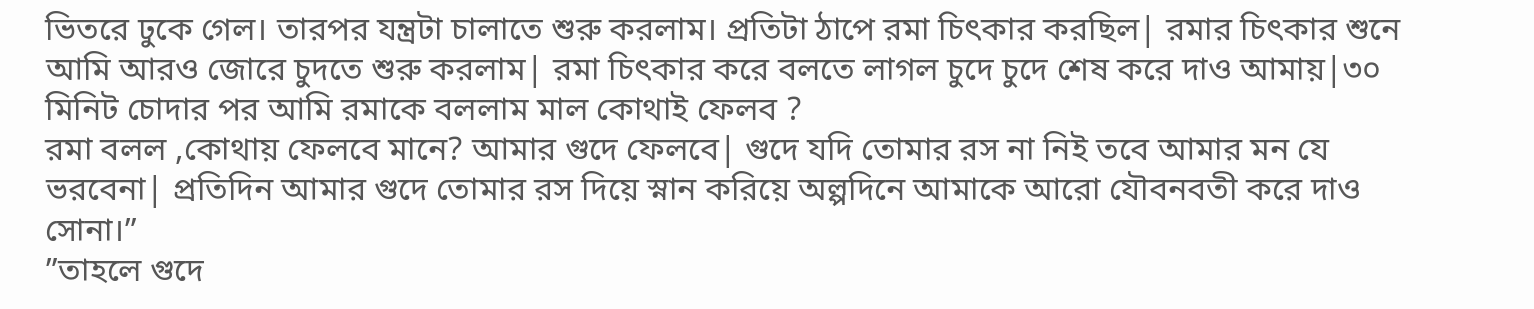ভিতরে ঢুকে গেল। তারপর যন্ত্রটা চালাতে শুরু করলাম। প্রতিটা ঠাপে রমা চিৎকার করছিল| রমার চিৎকার শুনে আমি আরও জোরে চুদতে শুরু করলাম| রমা চিৎকার করে বলতে লাগল চুদে চুদে শেষ করে দাও আমায়|৩০ মিনিট চোদার পর আমি রমাকে বললাম মাল কোথাই ফেলব ?
রমা বলল ,কোথায় ফেলবে মানে? আমার গুদে ফেলবে| গুদে যদি তোমার রস না নিই তবে আমার মন যে ভরবেনা| প্রতিদিন আমার গুদে তোমার রস দিয়ে স্নান করিয়ে অল্পদিনে আমাকে আরো যৌবনবতী করে দাও সোনা।”
”তাহলে গুদে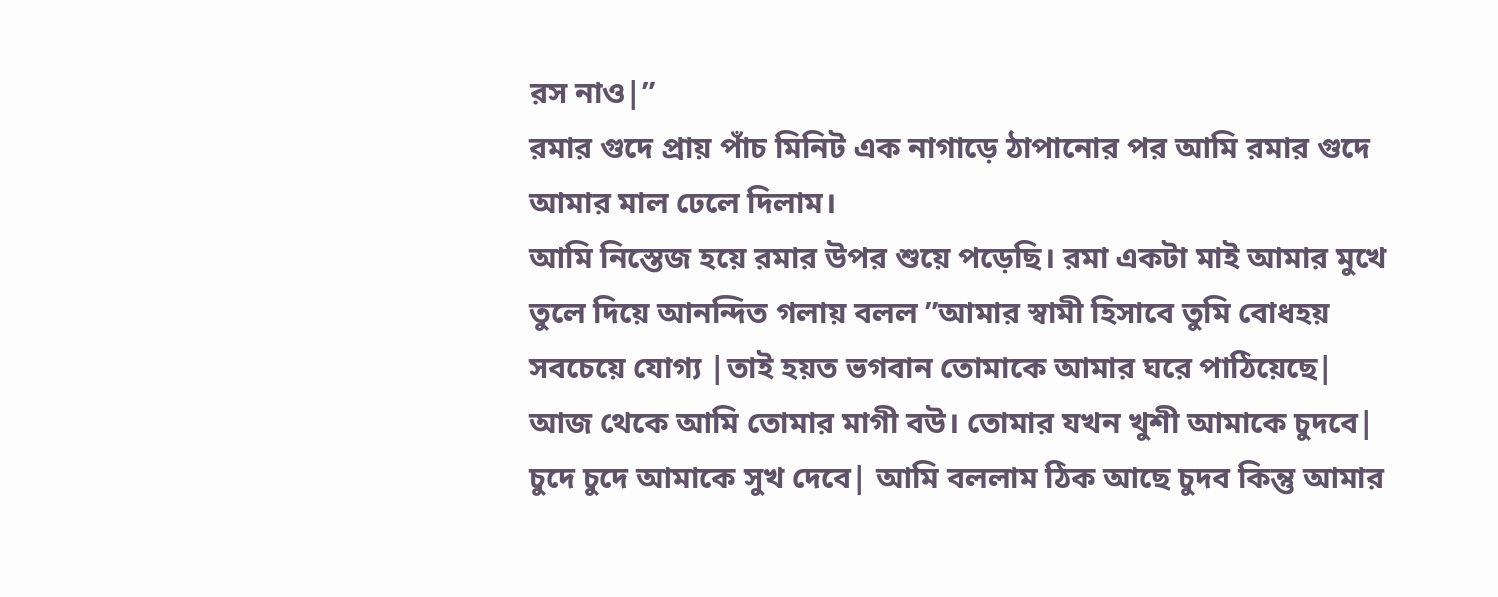রস নাও|”
রমার গুদে প্রায় পাঁচ মিনিট এক নাগাড়ে ঠাপানোর পর আমি রমার গুদে আমার মাল ঢেলে দিলাম।
আমি নিস্তেজ হয়ে রমার উপর শুয়ে পড়েছি। রমা একটা মাই আমার মুখে তুলে দিয়ে আনন্দিত গলায় বলল ”আমার স্বামী হিসাবে তুমি বোধহয় সবচেয়ে যোগ্য |তাই হয়ত ভগবান তোমাকে আমার ঘরে পাঠিয়েছে| আজ থেকে আমি তোমার মাগী বউ। তোমার যখন খুশী আমাকে চুদবে| চুদে চুদে আমাকে সুখ দেবে| আমি বললাম ঠিক আছে চুদব কিন্তু আমার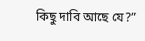কিছু দাবি আছে যে?”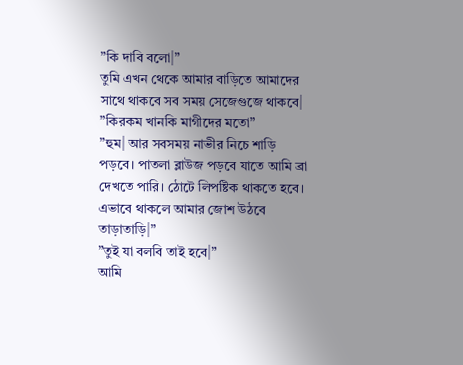”কি দাবি বলো|”
তুমি এখন থেকে আমার বাড়িতে আমাদের সাথে থাকবে সব সময় সেজেগুজে থাকবে|
”কিরকম খানকি মাগীদের মতো”
”হুম| আর সবসময় নাভীর নিচে শাড়ি পড়বে। পাতলা ব্লাউজ পড়বে যাতে আমি ব্রা দেখতে পারি। ঠোটে লিপষ্টিক থাকতে হবে। এভাবে থাকলে আমার জোশ উঠবে তাড়াতাড়ি|”
”তুই যা বলবি তাই হবে|”
আমি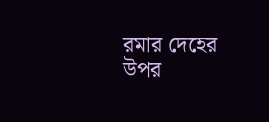রমার দেহের উপর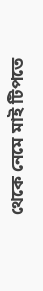থেকে নেমে মাই টিপতে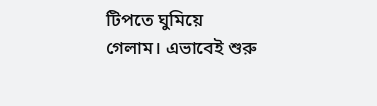টিপতে ঘুমিয়ে গেলাম। এভাবেই শুরু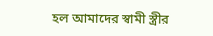হল আমাদের স্বামী স্ত্রীর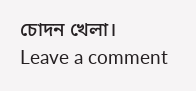চোদন খেলা।
Leave a comment